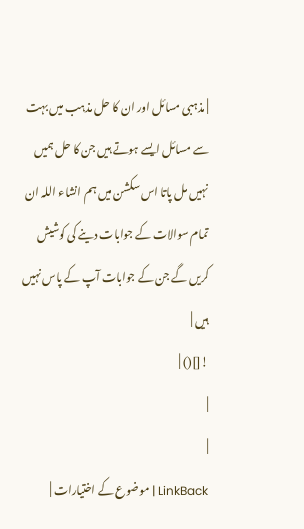| مذہبی مسائل اور ان کا حل مذہب میں بہت سے مسائل ایسے ہوتے ہیں جن کا حل ہمیں نہیں مل پاتا اس سکشن میں ہم انشاء اللہ ان تمام سوالات کے جوابات دینے کی کوشیش کریں گے جن کے جوابات آپ کے پاس نہیں ہیں |
![]() |
|
|
LinkBack | موضوع کے اختیارات |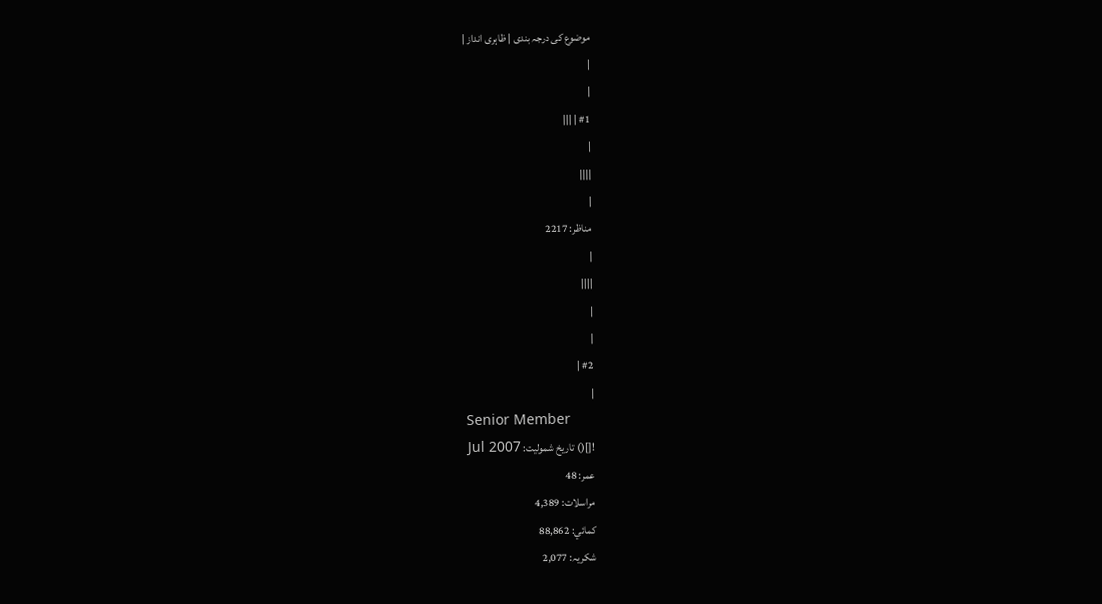موضوع کی درجہ بندی | ظاہری انداز |
|
|
#1 | |||
|
||||
|
مناظر: 2217
|
||||
|
|
#2 |
|
Senior Member
![]() تاریخ شمولیت: Jul 2007
عمر: 48
مراسلات: 4,389
کمائي: 88,862
شکریہ: 2,077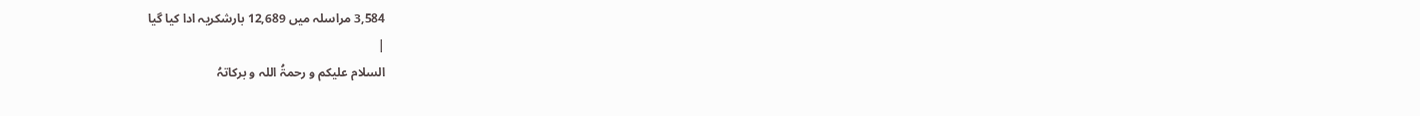3,584 مراسلہ میں 12,689 بارشکریہ ادا کیا گیا
|
السلام علیکم و رحمۃُ اللہ و برکاتہُ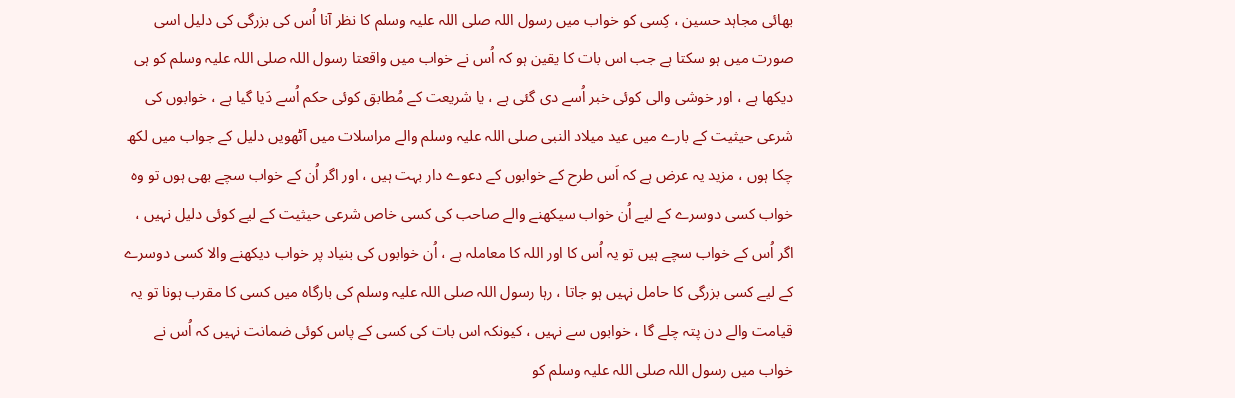بھائی مجاہد حسین ، کِسی کو خواب میں رسول اللہ صلی اللہ علیہ وسلم کا نظر آنا اُس کی بزرگی کی دلیل اسی صورت میں ہو سکتا ہے جب اس بات کا یقین ہو کہ اُس نے خواب میں واقعتا رسول اللہ صلی اللہ علیہ وسلم کو ہی دیکھا ہے ، اور خوشی والی کوئی خبر اُسے دی گئی ہے ، یا شریعت کے مُطابق کوئی حکم اُسے دَیا گیا ہے ، خوابوں کی شرعی حیثیت کے بارے میں عید میلاد النبی صلی اللہ علیہ وسلم والے مراسلات میں آٹھویں دلیل کے جواب میں لکھ چکا ہوں ، مزید یہ عرض ہے کہ اَس طرح کے خوابوں کے دعوے دار بہت ہیں ، اور اگر اُن کے خواب سچے بھی ہوں تو وہ خواب کسی دوسرے کے لیے اُن خواب سیکھنے والے صاحب کی کسی خاص شرعی حیثیت کے لیے کوئی دلیل نہیں ، اگر اُس کے خواب سچے ہیں تو یہ اُس کا اور اللہ کا معاملہ ہے ، اُن خوابوں کی بنیاد پر خواب دیکھنے والا کسی دوسرے کے لیے کسی بزرگی کا حامل نہیں ہو جاتا ، رہا رسول اللہ صلی اللہ علیہ وسلم کی بارگاہ میں کسی کا مقرب ہونا تو یہ قیامت والے دن پتہ چلے گا ، خوابوں سے نہیں ، کیونکہ اس بات کی کسی کے پاس کوئی ضمانت نہیں کہ اُس نے خواب میں رسول اللہ صلی اللہ علیہ وسلم کو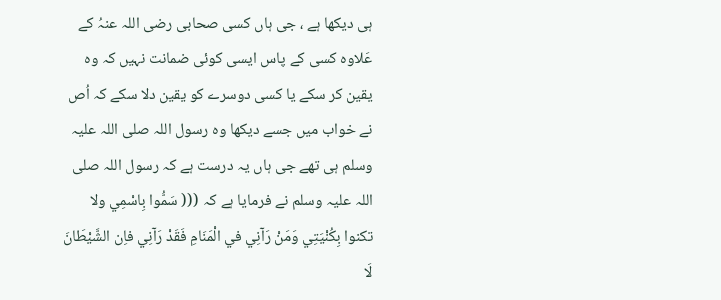ہی دیکھا ہے ، جی ہاں کسی صحابی رضی اللہ عنہُ کے عَلاوہ کسی کے پاس ایسی کوئی ضمانت نہیں کہ وہ یقین کر سکے یا کسی دوسرے کو یقین دلا سکے کہ اُص نے خواب میں جسے دیکھا وہ رسول اللہ صلی اللہ علیہ وسلم ہی تھے جی ہاں یہ درست ہے کہ رسول اللہ صلی اللہ علیہ وسلم نے فرمایا ہے کہ ((( سَمُّوا بِاسْمِي ولا تكنوا بِكُنْيَتِي وَمَنْ رَآنِي في الْمَنَامِ فَقَدْ رَآنِي فاِن الشَّيْطَانَ لَا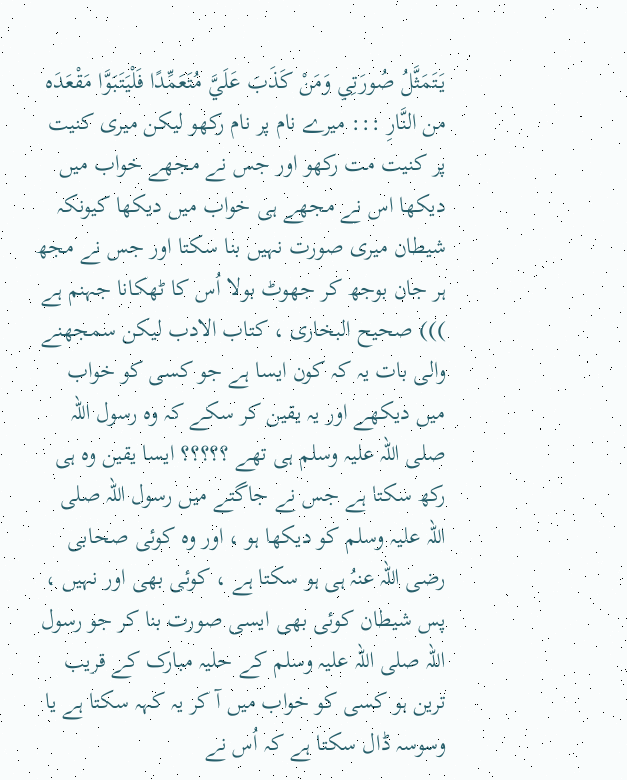يَتَمَثَّلُ صُورَتِي وَمَنْ كَذَبَ عَلَيَّ مُتَعَمِّدًا فَلْيَتَبَوَّا مَقْعَدَہ من النَّارِ ::: میرے نام پر نام رکھو لیکن میری کنیت پر کنیت مت رکھو اور جس نے مجھے خواب میں دیکھا اس نے مجھے ہی خواب میں دیکھا کیونکہ شیطان میری صورت نہیں بنا سکتا اور جس نے مجھ ہر جان بوجھ کر جھوٹ بولا اُس کا ٹھکانا جہنم ہے ))) صحیح البخاری ، کتاب الادب لیکن سمجھنے والی بات یہ کہ کون ایسا ہے جو کسی کو خواب میں دیکھے اور یہ یقین کر سکے کہ وہ رسول اللہ صلی اللہ علیہ وسلم ہی تھے ؟؟؟؟؟ ایسا یقین وہ ہی رکھ سکتا ہے جس نے جاگتے میں رسول اللہ صلی اللہ علیہ وسلم کو دیکھا ہو ، اور وہ کوئی صحابی رضی اللہ عنہُ ہی ہو سکتا ہے ، کوئی بھی اور نہیں ، پس شیطان کوئی بھی ایسی صورت بنا کر جو رسول اللہ صلی اللہ علیہ وسلم کے حلیہ مبارک کے قریب ترین ہو کسی کو خواب میں آ کر یہ کہہ سکتا ہے یا وسوسہ ڈال سکتا ہے کہ اُس نے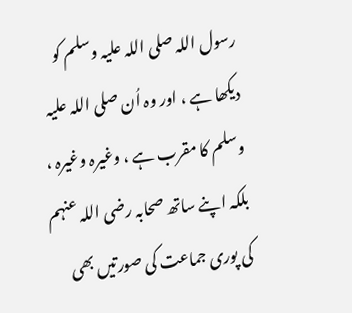رسول اللہ صلی اللہ علیہ وسلم کو دیکھا ہے ، اور وہ اُن صلی اللہ علیہ وسلم کا مقرب ہے ، وغیرہ وغیرہ ، بلکہ اپنے ساتھ صحابہ رضی اللہ عنہم کی پوری جماعت کی صورتیں بھی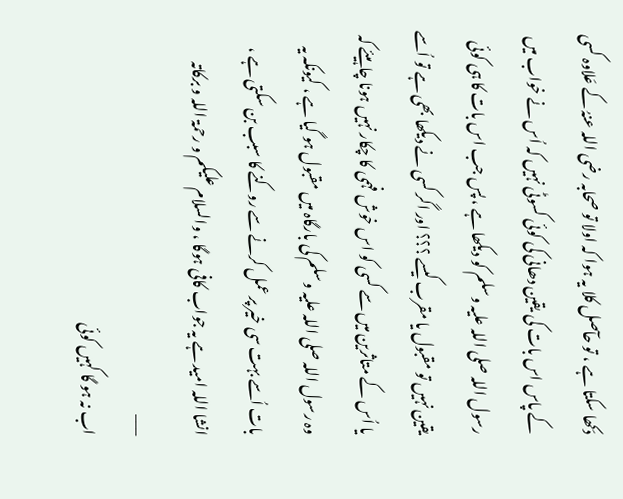دَکھا سکتا ہے ، تو حآصل کلا یہ ہوا کہ اولا تو صحابہ رضی اللہ عنہُ کے عَلاوہ کسی کے پاس اس بات کی یقین دھانی کی کوئی کسوٹی نہیں کہ اُس نے خواب میں رسول اللہ صلی اللہ علیہ وسلم کو دیکھا ہے ، پس جب اس بات کا ہی کوئی یقین نہیں تو مقبول یا مقرب کیسے ؟؟؟ اور اگر کسی نے دیکھا بھی ہے تو اُسے یا اُس کے متاثرین میں سے کسی کو اس خوش فہمی کا چکار نہیں ہونا چاہیئے کہ وہ رسول اللہ صلی اللہ علیہ وسلم کی بارگاہ میں مقبول ہو گیا ہے ، کیونکہ یہ بات اُسے بہت سی خیر پر عمل کرنے سے روکنے کا سبب بن سکتی ہے ، انشا اللہ امید ہے یہ جواب کافی ہوگا ، والسلام علیکم و رحمۃ اللہ و برکاتہ
___
اب نہ ہو گا کہیں کوئی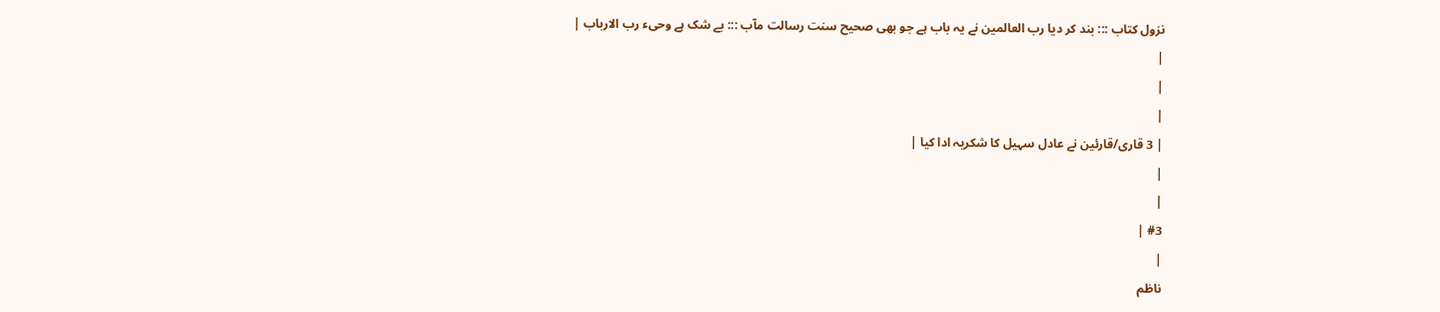نزول کتاب ::: بند کر دیا رب العالمین نے یہ باب ہے جو بھی صحیح سنت رسالت مآب ::: بے شک ہے وحیء رب الارباب |
|
|
|
| 3 قاری/قارئین نے عادل سہیل کا شکریہ ادا کیا |
|
|
#3 |
|
ناظم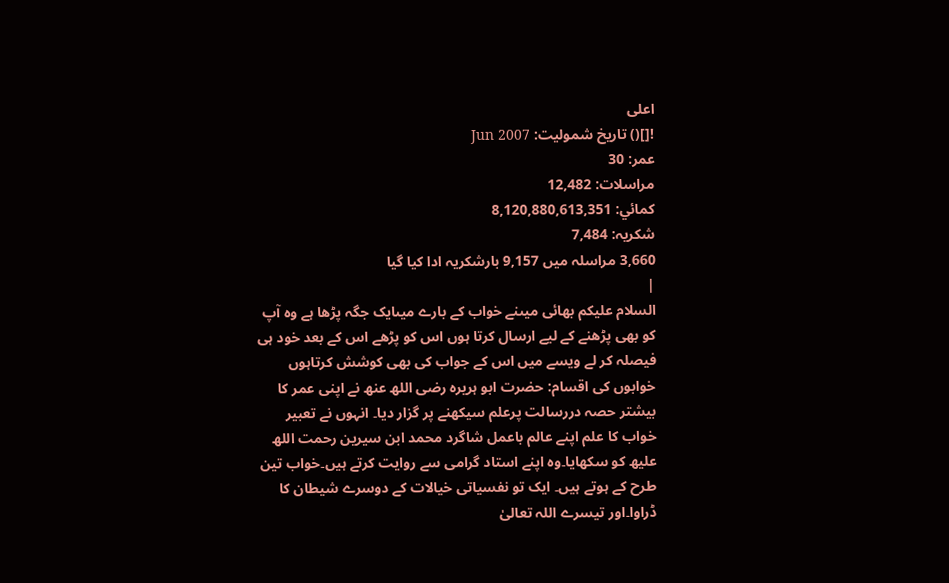اعلی
![]() تاریخ شمولیت: Jun 2007
عمر: 30
مراسلات: 12,482
کمائي: 8,120,880,613,351
شکریہ: 7,484
3,660 مراسلہ میں 9,157 بارشکریہ ادا کیا گیا
|
السلام علیکم بھائی میںنے خواب کے بارے میںایک جگہ پڑھا ہے وہ آپ کو بھی پڑھنے کے لیے ارسال کرتا ہوں اس کو پڑھے اس کے بعد خود ہی فیصلہ کر لے ویسے میں اس کے جواب کی بھی کوشش کرتاہوں
خوابوں کی اقسام: حضرت ابو ہریرہ رضی اللھ عنھ نے اپنی عمر کا بیشتر حصہ دررسالت پرعلم سیکھنے پر گزار دیا۔ انہوں نے تعبیر خواب کا علم اپنے عالم باعمل شاگرد محمد ابن سیرین رحمت اللھ علیھ کو سکھایا۔وہ اپنے استاد گرامی سے روایت کرتے ہیں۔خواب تین طرح کے ہوتے ہیں۔ ایک تو نفسیاتی خیالات کے دوسرے شیطان کا ڈراوا۔اور تیسرے اللہ تعالیٰ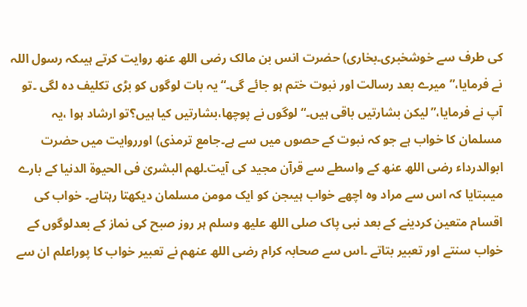کی طرف سے خوشخبری۔بخاری) حضرت انس بن مالک رضی اللھ عنھ روایت کرتے ہیںکہ رسول اللہ نے فرمایا،”میرے بعد رسالت اور نبوت ختم ہو جائے گی۔“یہ بات لوگوں کو بڑی تکلیف دہ لگی ۔تو آپ نے فرمایا،”لیکن بشارتیں باقی ہیں۔“ لوگوں نے پوچھا،بشارتیں کیا ہیں؟تو ارشاد ہوا ،یہ مسلمان کا خواب ہے جو کہ نبوت کے حصوں میں سے ہے۔جامع ترمذی) اورروایت میں حضرت ابوالدرداء رضی اللھ عنھ کے واسطے سے قرآن مجید کی آیت۔لھم البشریٰ فی الحیوة الدنیا کے بارے میںبتایا کہ اس سے مراد وہ اچھے خواب ہیںجن کو ایک مومن مسلمان دیکھتا رہتاہے۔ خواب کی اقسام متعین کردینے کے بعد نبی پاک صلی اللھ علیھ وسلم ہر روز صبح کی نماز کے بعدلوگوں کے خواب سنتے اور تعبیر بتاتے ۔اس سے صحابہ کرام رضی اللھ عنھم نے تعبیر خواب کا پوراعلم ان سے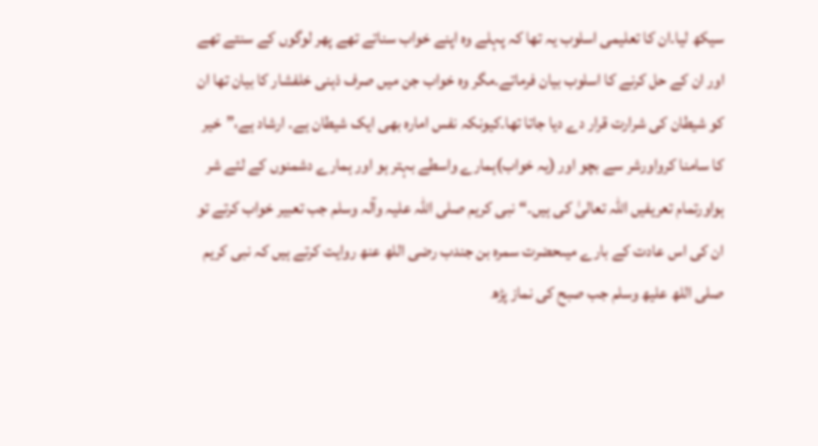سیکھ لیا۔ان کا تعلیمی اسلوب یہ تھا کہ پہلے وہ اپنے خواب سناتے تھے پھر لوگوں کے سنتے تھے اور ان کے حل کرنے کا اسلوب بیان فرماتے۔مگر وہ خواب جن میں صرف ذہنی خلفشار کا بیان تھا ان کو شیطان کی شرارت قرار دے دیا جاتا تھا۔کیونکہ نفس امارہ بھی ایک شیطان ہے۔ ارشاد ہے،”خیر کا سامنا کرواورشر سے بچو اور (یہ خواب)ہمارے واسطے بہتر ہو اور ہمارے دشمنوں کے لئے شر ہواورتمام تعریفیں اللہ تعالیٰ کی ہیں۔“ نبی کریم صلی اللہ علیہ وآلہ وسلم جب تعبیر خواب کرتے تو ان کی اس عادت کے بارے میںحضرت سمرہ بن جندب رضی اللھ عنھ روایت کرتے ہیں کہ نبی کریم صلی اللھ علیھ وسلم جب صبح کی نماز پڑھ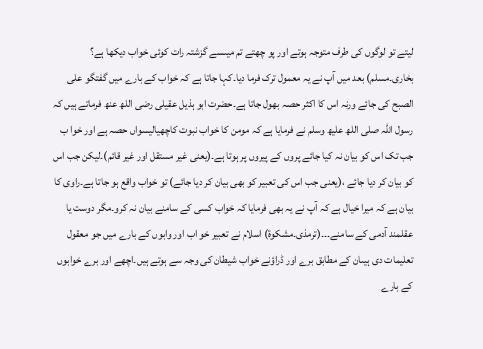لیتے تو لوگوں کی طرف متوجہ ہوتے اور پو چھتے تم میںسے گزشتہ رات کوئی خواب دیکھا ہے؟ بخاری۔مسلم) بعد میں آپ نے یہ معمول ترک فرما دیا۔کہا جاتا ہے کہ خواب کے بارے میں گفتگو علی الصبح کی جائے ورنہ اس کا اکثر حصہ بھول جاتا ہے۔حضرت ابو ہذیل عقیلی رضی اللھ عنھ فرماتے ہیں کہ رسول اللہ صلی اللھ علیھ وسلم نے فرمایا ہے کہ مومن کا خواب نبوت کاچھیالیسواں حصہ ہے اور خوا ب جب تک اس کو بیان نہ کیا جائے پروں کے پیروں پر ہوتا ہے۔(یعنی غیر مستقل اور غیر قائم)۔لیکن جب اس کو بیان کر دیا جائے ،(یعنی جب اس کی تعبیر کو بھی بیان کر دیا جائے) تو خواب واقع ہو جاتا ہے۔راوی کا بیان ہے کہ میرا خیال ہے کہ آپ نے یہ بھی فرمایا کہ خواب کسی کے سامنے بیان نہ کرو۔مگر دوست یا عقلمند آدمی کے سامنے۔۔۔(ترمذی۔مشکوة) اسلام نے تعبیر خو اب اور وابوں کے بارے میں جو معقول تعلیمات دی ہیںان کے مطابق برے اور ڈراؤنے خواب شیطان کی وجہ سے ہوتے ہیں۔اچھے اور برے خوابوں کے بارے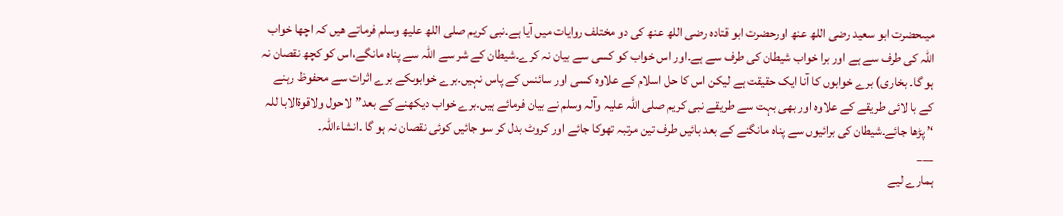میںحضرت ابو سعید رضی اللھ عنھ اورحضرت ابو قتادہ رضی اللھ عنھ کی دو مختلف روایات میں آیا ہے۔نبی کریم صلی اللھ علیھ وسلم فرماتے ھیں کہ اچھا خواب اللہ کی طرف سے ہے اور برا خواب شیطان کی طرف سے ہے۔اور اس خواب کو کسی سے بیان نہ کرے۔شیطان کے شر سے اللہ سے پناہ مانگے،اس کو کچھ نقصان نہ ہو گا۔ بخاری) برے خوابوں کا آنا ایک حقیقت ہے لیکن اس کا حل اسلام کے علاوہ کسی اور سائنس کے پاس نہیں۔برے خوابوںکے برے اثرات سے محفوظ رہنے کے با لائی طریقے کے علاوہ اور بھی بہت سے طریقے نبی کریم صلی اللہ علیہ وآلہ وسلم نے بیان فرمائے ہیں۔برے خواب دیکھنے کے بعد”لاحول ولاقوةالابا للہ ‘’ پڑھا جائے۔شیطان کی برائیوں سے پناہ مانگنے کے بعد بائیں طرف تین مرتبہ تھوکا جائے اور کروٹ بدل کر سو جائیں کوئی نقصان نہ ہو گا ۔انشاءاللہ۔
___
ہمارے لیے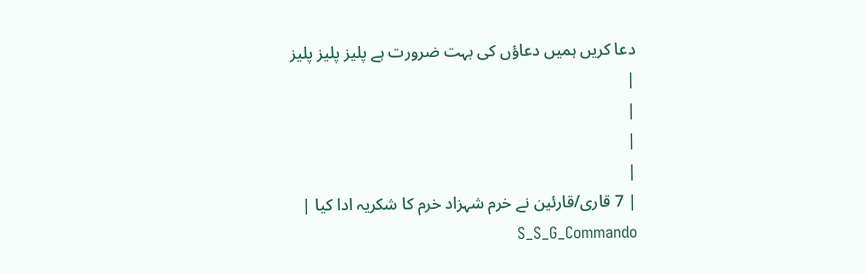دعا کریں ہمیں دعاؤں کی بہت ضرورت ہے پلیز پلیز پلیز
|
|
|
|
| 7 قاری/قارئین نے خرم شہزاد خرم کا شکریہ ادا کیا | S_S_G_Commando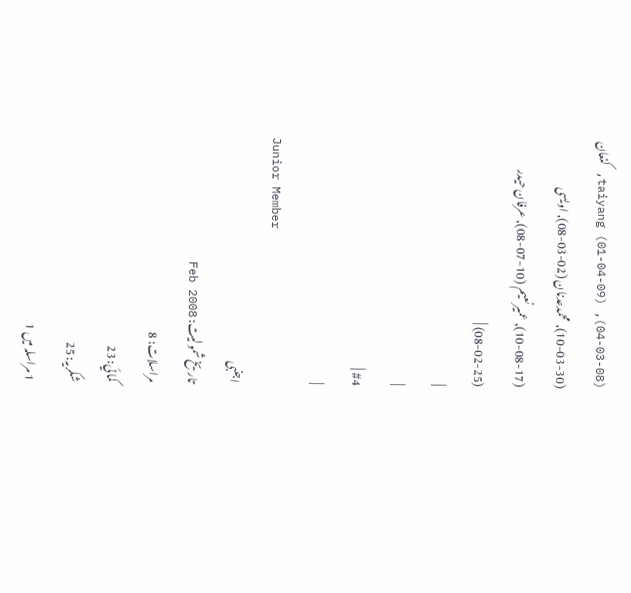(04-03-08), taiyang (01-04-09), کنعان (30-03-10), محمدعدنان (02-03-08), اویسی (17-08-10), عمیر نعیم (10-07-08), عرفان حیدر (25-02-08) |
|
|
#4 |
|
Junior Member
اجنبی
تاریخ شمولیت: Feb 2008
مراسلات: 8
کمائي: 23
شکریہ: 25
1 مراسلہ میں 1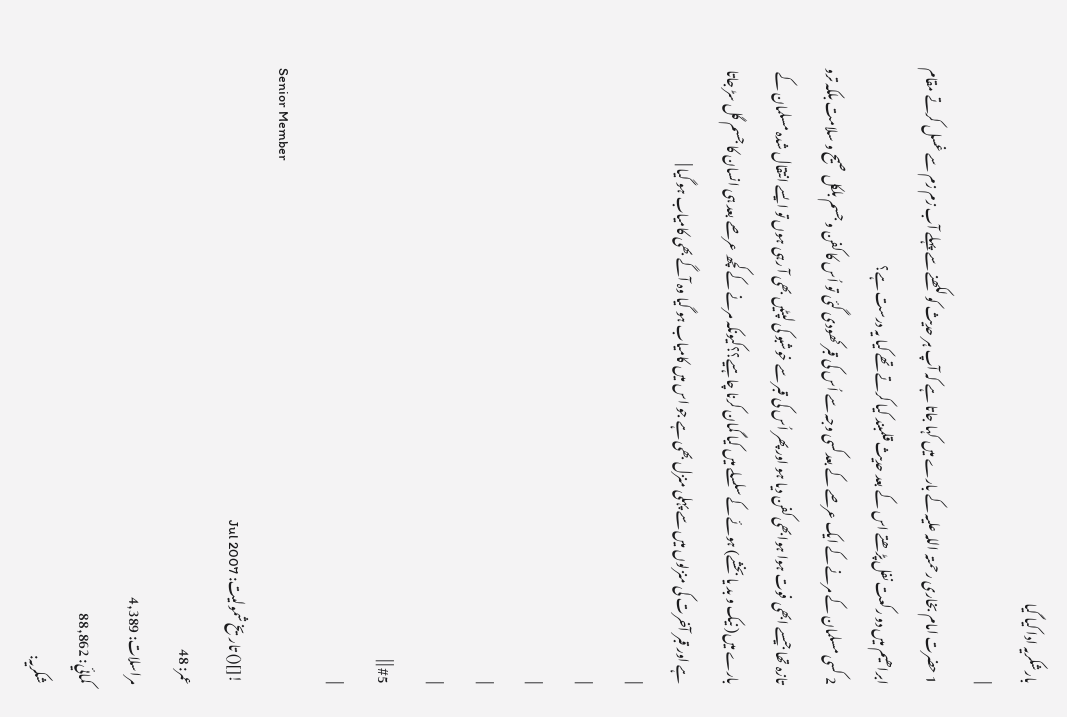بارشکریہ ادا کیا گیا
|
1 حضرت امام بخاری رحمتہ اللہ علیہ کے بارے میں کہا جاتا ہے کہ آپ ہر حدیث کو لکھنے سے پہلے آب زم زم سے غسل کرتے مقام ابراھیم میں دو رکعت نفل پڑھتے اس کے بعد حدیث قلمبند کیا کرتے تھے کیا یہ درست ہے؟
2 کسی مسلمان کے مرنے کے ایک عرصے کے بعدکسی وجہ سے اُس کی قبر کھودی گئی تو اُس کا کفن و جسم بلکل صیح و سلامت بلکہ ترو تازہ تھا جیسے ابھی فوت ہوا ہوابھی کفن دیا ہو اور پھر اُس کی قبر سے خوشبو کی لپٹیں بھی آ رہی ہوں تو ایسے انتقال شدہ مسلمان کے بارے میں( نیک و بد یا بخشے) ہوئے کے سلسلے میں کیا گمان کرنا چاہیے؟؟کیونکہ مرنے کے کچھ عرصے بعد ہی انسان کا جسم گل سڑ جاتا ہے اور قبر آخرت کی منزلوں میں سے پہلی منزل بھی ہے جو اس میں کامیاب ہو گیا وہ آگے بھی کامیاب ہو گیا |
|
|
|
|
|
#5 | |
|
Senior Member
![]() تاریخ شمولیت: Jul 2007
عمر: 48
مراسلات: 4,389
کمائي: 88,862
شکریہ: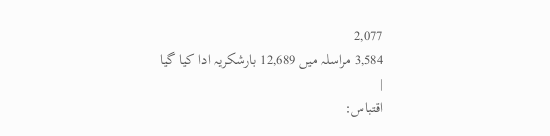2,077
3,584 مراسلہ میں 12,689 بارشکریہ ادا کیا گیا
|
اقتباس: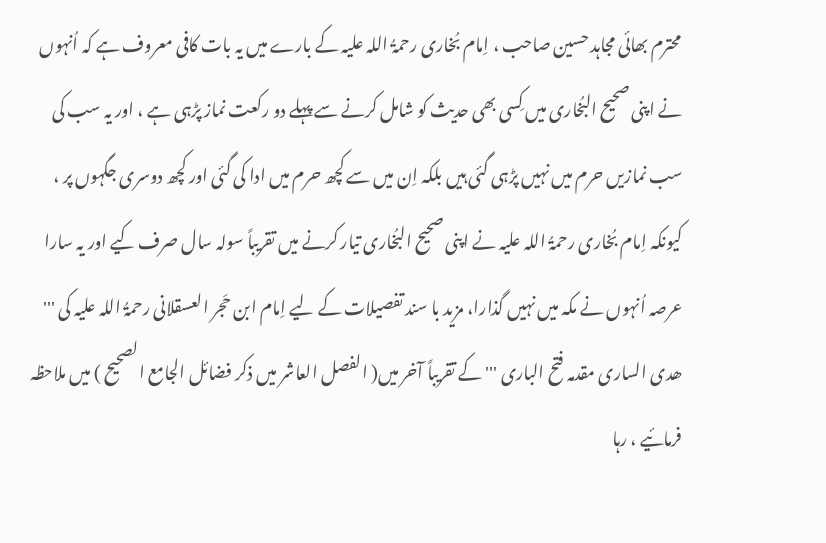محترم بھائی مجاہد حسین صاحب ، اِمام بُخاری رحمۃُ اللہ علیہ کے بارے میں یہ بات کافی معروف ہے کہ اُنہوں نے اپنی صحیح البُخاری میں کِسی بھی حدیث کو شامل کرنے سے پہلے دو رکعت نماز پڑہی ہے ، اور یہ سب کی سب نمازیں حرم میں نہیں پڑہی گئی ہیں بلکہ اِن میں سے کچھ حرم میں ادا کی گئی اور کچھ دوسری جگہوں پر ، کیونکہ اِمام بُخاری رحمۃُ اللہ علیہ نے اپنی صحیح البُخاری تیار کرنے میں تقریباً سولہ سال صرف کیے اور یہ سارا عرصہ اُنہوں نے مکہ میں نہیں گذارا، مزید با سند تفصیلات کے لیے اِمام ابن حَجر العسقلانی رحمۃُ اللہ علیہ کی ''' ھدی الساری مقدمہ فتح الباری ''' کے تقریباً آخر میں( الفصل العاشر میں ذکر فضائل الجامع الصحیح ) میں ملاحظہ فرمائیے ، رہا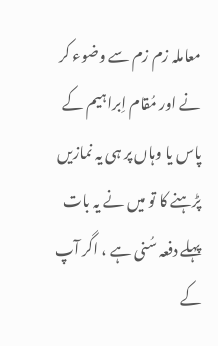معاملہ زم زم سے وضوء کر نے اور مُقام اِبراہیم کے پاس یا وہاں پر ہی یہ نمازیں پڑہنے کا تو میں نے یہ بات پہلے دفعہ سُنی ہے ، اگر آپ کے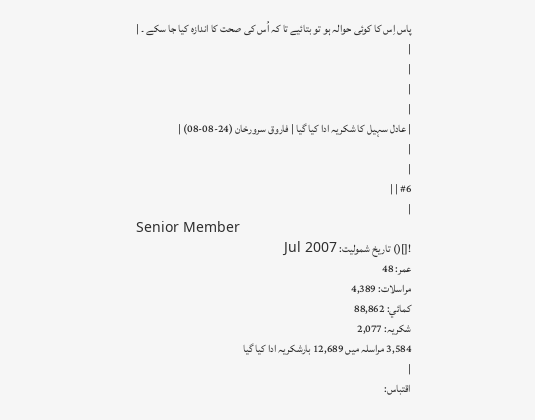پاس اِس کا کوئی حوالہ ہو تو بتائیے تا کہ اُس کی صحت کا اندازہ کیا جا سکے ۔ |
|
|
|
|
| عادل سہیل کا شکریہ ادا کیا گیا | فاروق سرورخان (24-08-08) |
|
|
#6 | |
|
Senior Member
![]() تاریخ شمولیت: Jul 2007
عمر: 48
مراسلات: 4,389
کمائي: 88,862
شکریہ: 2,077
3,584 مراسلہ میں 12,689 بارشکریہ ادا کیا گیا
|
اقتباس: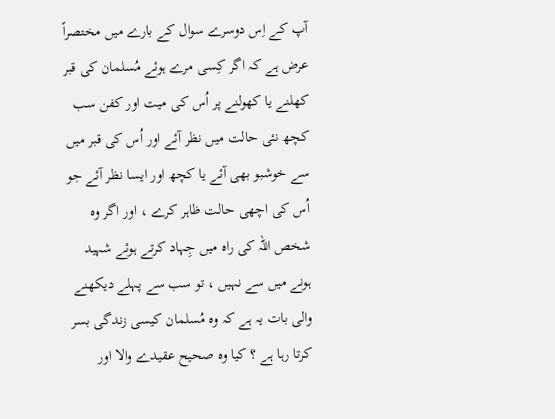آپ کے اِس دوسرے سوال کے بارے میں مختصراً عرض ہے کہ اگر کِسی مرے ہوئے مُسلمان کی قبر کھلنے یا کھولنے پر اُس کی میت اور کفن سب کچھ نئی حالت میں نظر آئے اور اُس کی قبر میں سے خوشبو بھی آئے یا کچھ اور ایسا نظر آئے جو اُس کی اچھی حالت ظاہر کرے ، اور اگر وہ شخص اللہ کی راہ میں جِہاد کرتے ہوئے شہید ہونے میں سے نہیں ، تو سب سے پہلے دیکھنے والی بات یہ ہے کہ وہ مُسلمان کیسی زندگی بسر کرتا رہا ہے ؟ کیا وہ صحیح عقیدے والا اور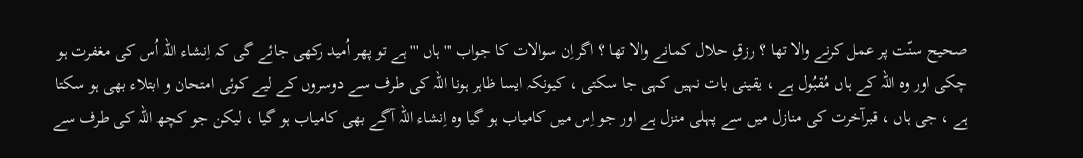صحیح سنّت پر عمل کرنے والا تھا ؟ رزقِ حلال کمانے والا تھا ؟ اگراِن سوالات کا جواب ''' ہاں ''' ہے تو پھر اُمید رکھی جائے گی کہ اِنشاء اللہ اُس کی مغفرت ہو چکی اور وہ اللہ کے ہاں مُقبُول ہے ، یقینی بات نہیں کہی جا سکتی ، کیونکہ ایسا ظاہر ہونا اللہ کی طرف سے دوسروں کے لیے کوئی امتحان و ابتلاء بھی ہو سکتا ہے ، جی ہاں ، قبرآخرت کی منازل میں سے پہلی منزل ہے اور جو اِس میں کامیاب ہو گیا وہ اِنشاء اللہ آگے بھی کامیاب ہو گیا ، لیکن جو کچھ اللہ کی طرف سے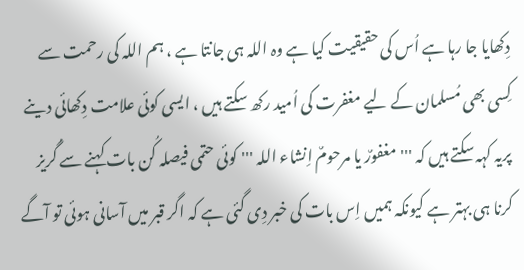دِکھایا جا رہا ہے اُس کی حقیقیت کیا ہے وہ اللہ ہی جانتا ہے ، ہم اللہ کی رحمت سے کِسی بھی مُسلمان کے لیے مغفرت کی اُمید رکھ سکتے ہیں ، ایسی کوئی علامت دِکھائی دینے پریہ کہہ سکتے ہیں کہ ''' مغفورٌ یا مرحومٌ اِنشاء اللہ ''' کوئی حتمی فیصلہ کُن بات کہنے سے گُریز کرنا ہی بہتر ہے کیونکہ ہمیں اِس بات کی خبر دِی گئی ہے کہ اگر قبر میں آسانی ہوئی تو آگے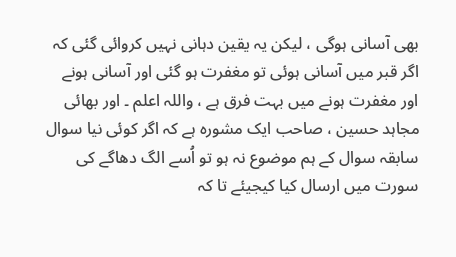بھی آسانی ہوگی ، لیکن یہ یقین دہانی نہیں کروائی گئی کہ اگر قبر میں آسانی ہوئی تو مغفرت ہو گئی اور آسانی ہونے اور مغفرت ہونے میں بہت فرق ہے ، واللہ اعلم ۔ اور بھائی مجاہد حسین ، صاحب ایک مشورہ ہے کہ اگر کوئی نیا سوال سابقہ سوال کے ہم موضوع نہ ہو تو اُسے الگ دھاگے کی سورت میں ارسال کیا کیجیئے تا کہ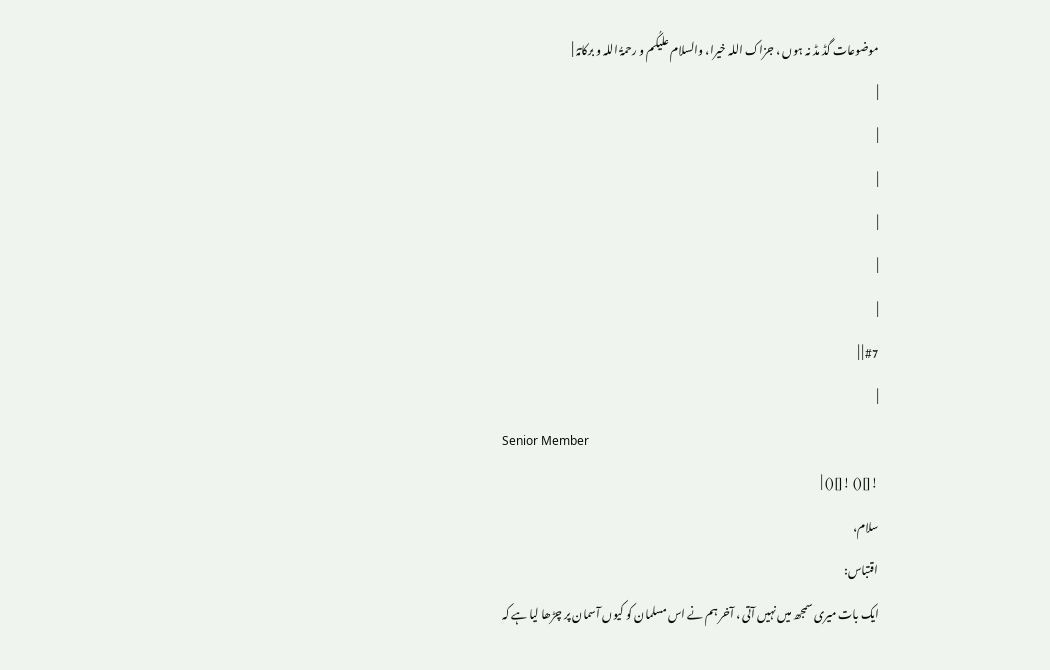موضوعات گڈ مڈ نہ ہوں ، جزاک اللہ خیرا، والسلام علیکُم و رحمۃُ اللہ و برکاتہُ |
|
|
|
|
|
|
#7 | |
|
Senior Member
![]() ![]() |
سلام،
اقتباس:
ایک بات میری سمجھ میں نہیں آتی ، آخر ہم نے اس مسلمان کو کیوں آسمان پر چڑھا لیا ہے کہ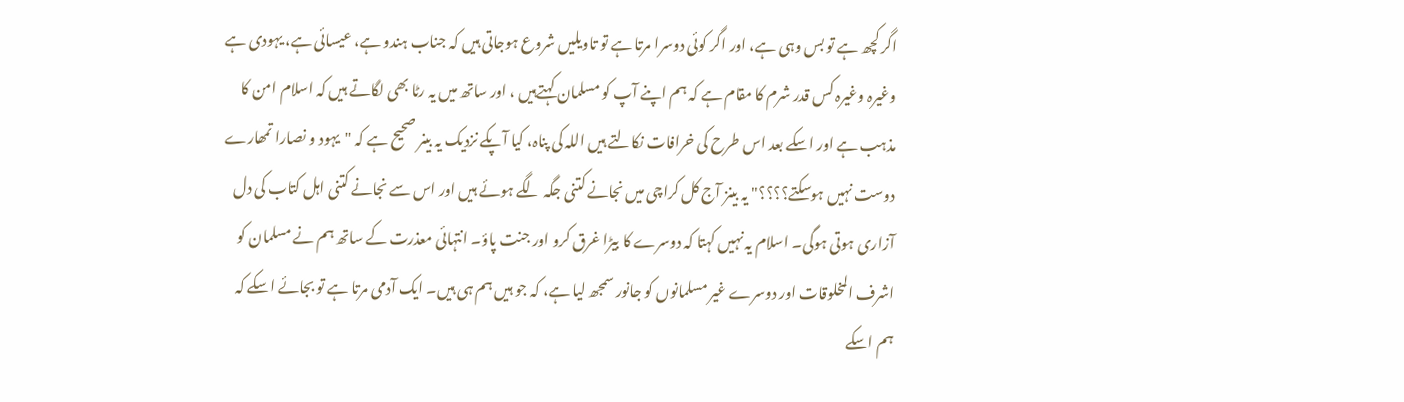اگر کچھ ہے تو بس وہی ہے، اور اگر کوئی دوسرا مرتا ہے تو تاویلیں شروع ہوجاتی ہیں کہ جناب ہندو ہے، عیسائی ہے، یہودی ہے وغیرہ وغیرہ کس قدر شرم کا مقام ہے کہ ہم اپنے آپ کو مسلمان کہتےہیں ، اور ساتھ میں یہ رٹا بھی لگاتے ہیں کہ اسلام امن کا مذہب ہے اور اسکے بعد اس طرح کی خرافات نکالتے ہیں اللہ کی پناہ، کیا آپکے نزدیک یہ بینر صحیح ہے کہ "یہود و نصارا تمھارے دوست نہیں ہوسکتے؟؟؟؟" یہ بینز آج کل کراچی میں نجانے کتنی جگہ لگے ہوئے ہیں اور اس سے نجانے کتنی اہل کتاب کی دل آزاری ہوتی ہوگی۔ اسلام یہ نہیں کہتا کہ دوسرے کا بیڑا غرق کرو اور جنت پاؤ۔ انتہائی معذرت کے ساتھ ہم نے مسلمان کو اشرف المخلوقات اور دوسرے غیر مسلمانوں کو جانور سمجھ لیا ہے، کہ جو ہیں ہم ہی ہیں۔ ایک آدمی مرتا ہے تو بجائے اسکے کہ ہم اسکے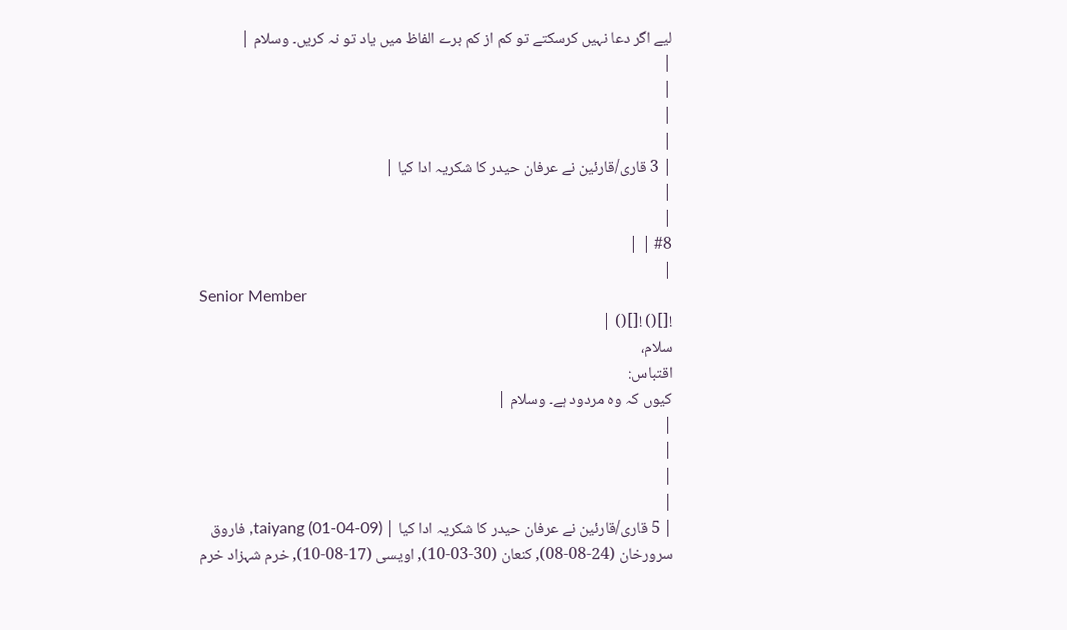لیے اگر دعا نہیں کرسکتے تو کم از کم برے الفاظ میں یاد تو نہ کریں۔ وسلام |
|
|
|
|
| 3 قاری/قارئین نے عرفان حیدر کا شکریہ ادا کیا |
|
|
#8 | |
|
Senior Member
![]() ![]() |
سلام،
اقتباس:
کیوں کہ وہ مردود ہے۔ وسلام |
|
|
|
|
| 5 قاری/قارئین نے عرفان حیدر کا شکریہ ادا کیا | taiyang (01-04-09), فاروق سرورخان (24-08-08), کنعان (30-03-10), اویسی (17-08-10), خرم شہزاد خرم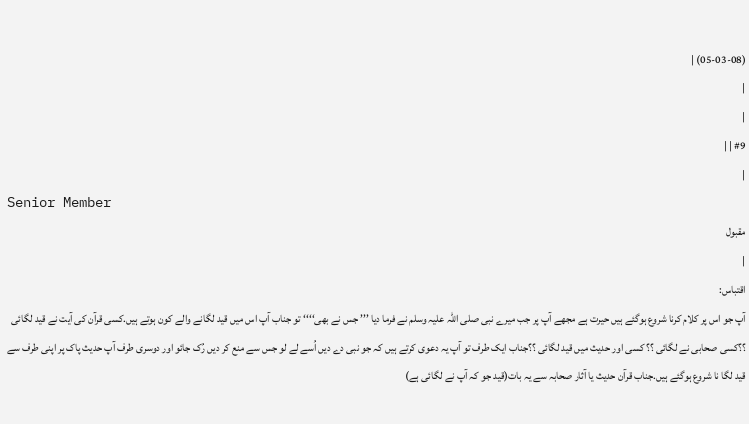(05-03-08) |
|
|
#9 | |
|
Senior Member
مقبول
|
اقتباس:
آپ جو اس پر کلام کرنا شروع ہوگئے ہیں حیرت ہے مجھے آپ پر جب میرے نبی صلی اللہ علیہ وسلم نے فرما دیا ’’’ جس نے بھی‘‘‘‘ تو جناب آپ اس میں قید لگانے والے کون ہوتے ہیں.کسی قرآن کی آیت نے قید لگائی ؟؟کسی صحابی نے لگائی ؟؟ کسی اور حدیث میں قید لگائی ؟؟جناب ایک طرف تو آپ یہ دعوی کرتے ہیں کہ جو نبی دے دیں اُسے لے لو جس سے منع کر دیں رُک جائو اور دوسری طرف آپ حدیث پاک پر اپنی طرف سے قید لگا نا شروع ہوگئے ہیں.جناب قرآن حدیث یا آثار صحابہ سے یہ بات(قید جو کہ آپ نے لگائی ہے)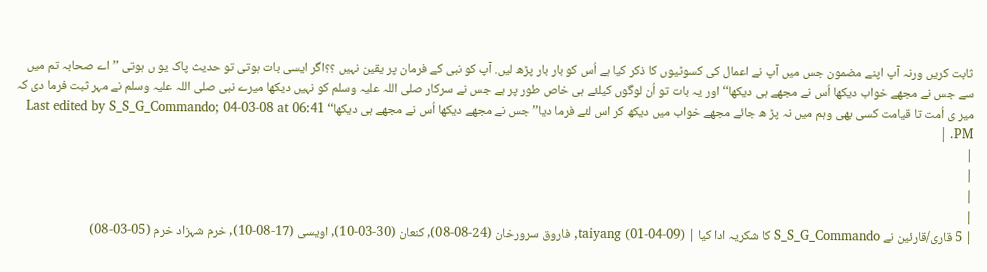ثابت کریں ورنہ آپ اپنے مضمون جس میں آپ نے اعمال کی کسوٹیوں کا ذکر کیا ہے اُس کو بار بار پڑھ لیں. آپ کو نبی کے فرمان پر یقین نہیں ؟؟اگر ایسی بات ہوتی تو حدیث پاک یو ں ہوتی ’’ اے صحابہ تم میں سے جس نے مجھے خواب دیکھا اُس نے مجھے ہی دیکھا‘‘ اور یہ بات تو اُن لوگوں کیلئے ہی خاص طور پر ہے جس نے سرکار صلی اللہ علیہ وسلم کو نہیں دیکھا میرے نبی صلی اللہ علیہ وسلم نے مہر ثبت فرما دی کہ میر ی اُمت تا قیامت کسی بھی وہم میں نہ پڑ ھ جائے مجھے خواب میں دیکھ کر اس لئے فرما دیا’’ جس نے مجھے دیکھا اُس نے مجھے ہی دیکھا‘‘ Last edited by S_S_G_Commando; 04-03-08 at 06:41 PM. |
|
|
|
|
| 5 قاری/قارئین نے S_S_G_Commando کا شکریہ ادا کیا | taiyang (01-04-09), فاروق سرورخان (24-08-08), کنعان (30-03-10), اویسی (17-08-10), خرم شہزاد خرم (05-03-08)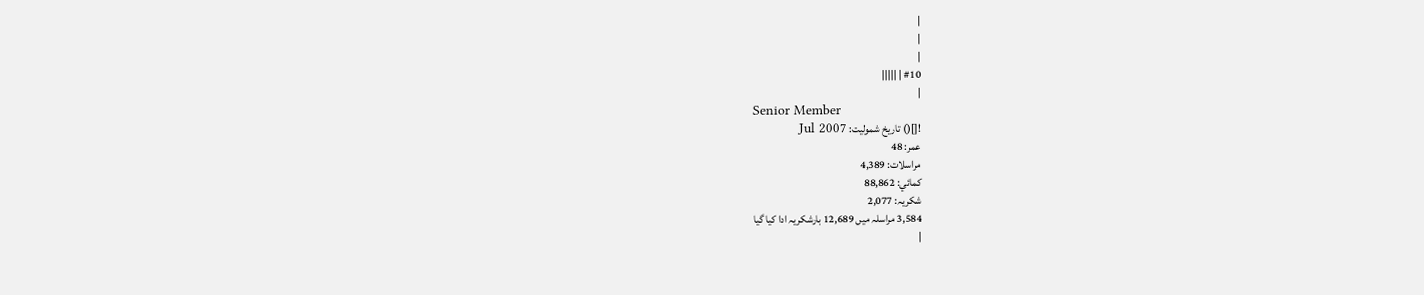|
|
|
#10 | |||||
|
Senior Member
![]() تاریخ شمولیت: Jul 2007
عمر: 48
مراسلات: 4,389
کمائي: 88,862
شکریہ: 2,077
3,584 مراسلہ میں 12,689 بارشکریہ ادا کیا گیا
|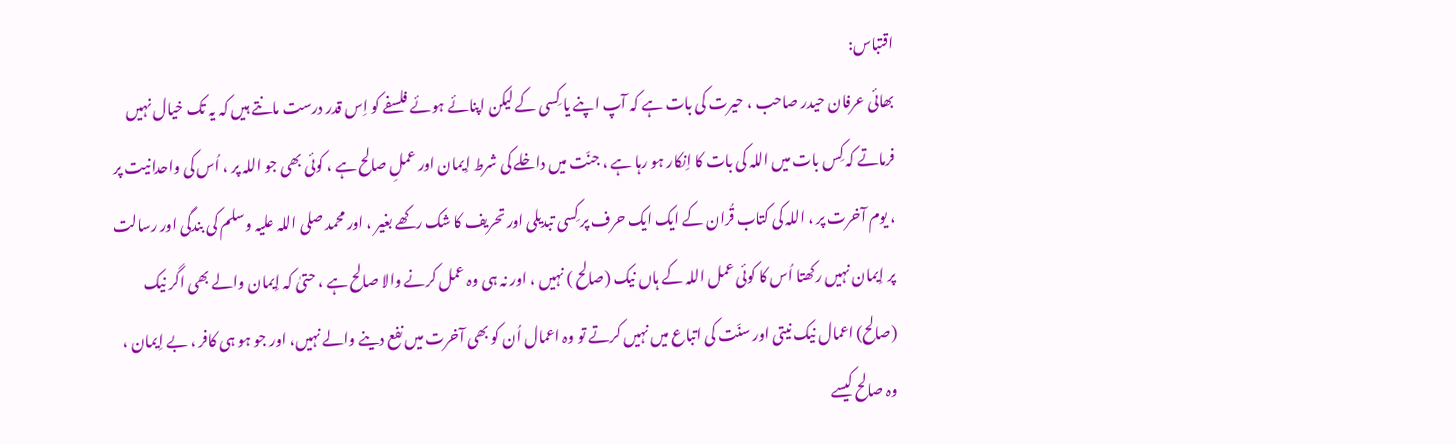اقتباس:
بھائی عرفان حیدر صاحب ، حیرت کی بات ہے کہ آپ اپنے یا کِسی کے لیکن اپنائے ہوئے فلسفے کو اِس قدر درست مانتے ہیں کہ یہ تک خیال نہیں فرماتے کہ کِس بات میں اللہ کی بات کا اِنکار ہو رہا ہے ، جنّت میں داخلے کی شرط اِیمان اور عملِ صالح ہے ، کوئی بھی جو اللہ پر ، اُس کی واحدانیت پر ، یوم آخرت پر ، اللہ کی کتاب قُران کے ایک ایک حرف پر کِسی تبدیلی اور تحریف کا شک رکھے بغیر ، اور محمد صلی اللہ علیہ وسلم کی بندگی اور رسالت پر اِیمان نہیں رکھتا اُس کا کوئی عمل اللہ کے ہاں نیک (صالح ) نہیں ، اور نہ ہی وہ عمل کرنے والا صالح ہے ، حتیٰ کہ اِیمان والے بھی اگر نیک (صالح) اعمال نیک نیتی اور سنّت کی اتباع میں نہیں کرتے تو وہ اعمال اُن کو بھی آخرت میں نفع دینے والے نہیں، اور جو ہو ہی کافر ، بے اِیمان ، وہ صالح کیسے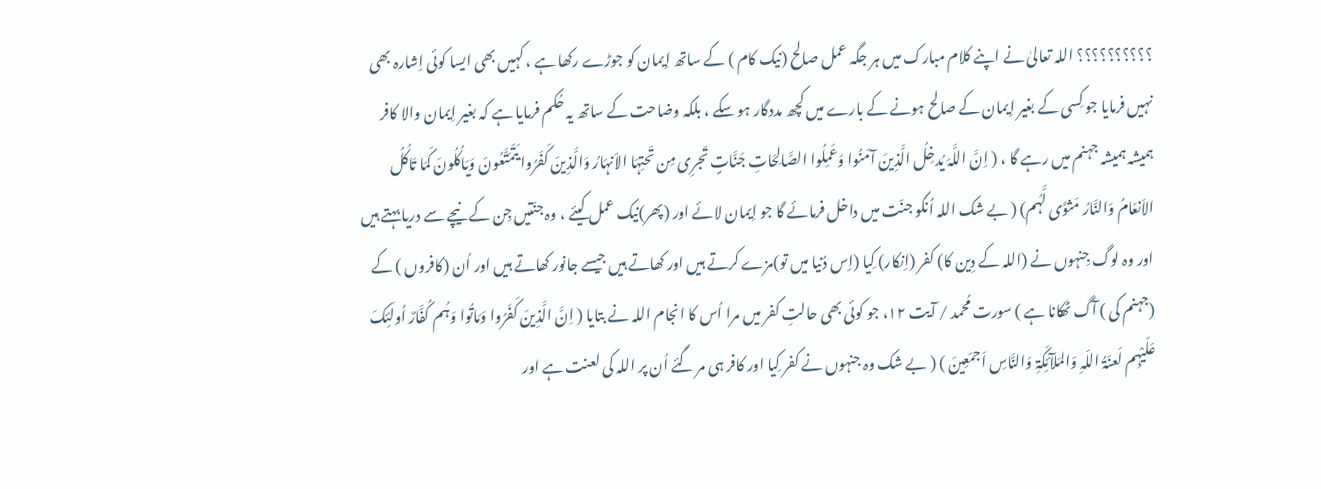؟؟؟؟؟؟؟؟؟؟ اللہ تعالیٰ نے اپنے کلام مبارک میں ہر جگہ عمل صالح (نیک کام ) کے ساتھ اِیمان کو جوڑے رکھا ہے ، کہیں بھی ایسا کوئی اِشارہ بھی نہیں فرمایا جو کِسی کے بغیر اِیمان کے صالح ہونے کے بارے میں کچھ مددگار ہو سکے ، بلکہ وضاحت کے ساتھ یہ حُکم فرمایا ہے کہ بغیر اِیمان والا کافر ہمیشہ ہمیشہ جہنم میں رہے گا ، ( اِنَّ اللَّہَ یُدخِلُ الَّذِینَ آمَنُوا وَعَمِلُوا الصَّالِحَاتِ جَنَّاتٍ تَجرِی مِن تَحتِہَا الاَنہَارُ وَالَّذِینَ کَفَرُوا یَتَمَتَّعُونَ وَیَاکُلُونَ کَمَا تَاکُلُ الاَنعَامُ وَالنَّارُ مَثوًی لَّہُم) ( بے شک اللہ اُنکو جنّت میں داخل فرمائے گا جو اِیمان لائے اور (پھر)نیک عمل کیئے ، وہ جنّتیں جِن کے نیچے سے دریا بہتے ہیں اور وہ لوگ جِنہوں نے (اللہ کے دِین کا) کفر (اِنکار) کِیا (اِس دُنیا میں تو)مزے کرتے ہیں اور کھاتے ہیں جیسے جانور کھاتے ہیں اور اُن (کافروں ) کے (جہنم کی ) آگ ٹھکانا ہے ) سورت مُحمد / آیت ١٢، جو کوئی بھی حالتِ کفر میں مرا اُس کا انجام اللہ نے بتایا ( اِنَّ الَّذِینَ کَفَرُوا وَمَاتُوا وَہُم کُفَّارٌ اُولَئِکَ عَلَیْہِم لَعنَۃُ اللّہِ وَالمَلآئِکَۃِ وَالنَّاسِ اَجمَعِینَ ) ( بے شک وہ جنہوں نے کفر کِیا اور کافر ہی مر گئے اُن پر اللہ کی لعنت ہے اور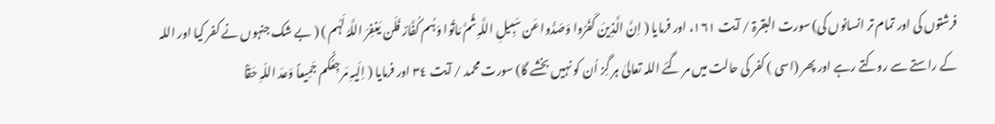فرشتوں کی اور تمام تر انسانوں کی) سورت البقرۃ / آیت ١٦١، اور فرمایا ( اِنَّ الَّذِینَ کَفَرُوا وَصَدُّوا عَن سَبِیلِ اللَّہِ ثُمَّ مَاتُوا وَہُم کُفَّارٌ فَلَن یَغفِرَ اللَّہُ لَہُم ) ( بے شک جنہوں نے کفر کیا اور اللہ کے راستے سے روکتے رہے اور پھر (اسی ) کفر کی حالت میں مر گئے اللہ تعالیٰ ہر گِز اُن کو نہیں بخشے گا) سورت محمد / آیت ٣٤ اور فرمایا ( اِلَیہِ مَرجِعُکُم جَمِیعاً وَعدَ اللّہِ حَقّاً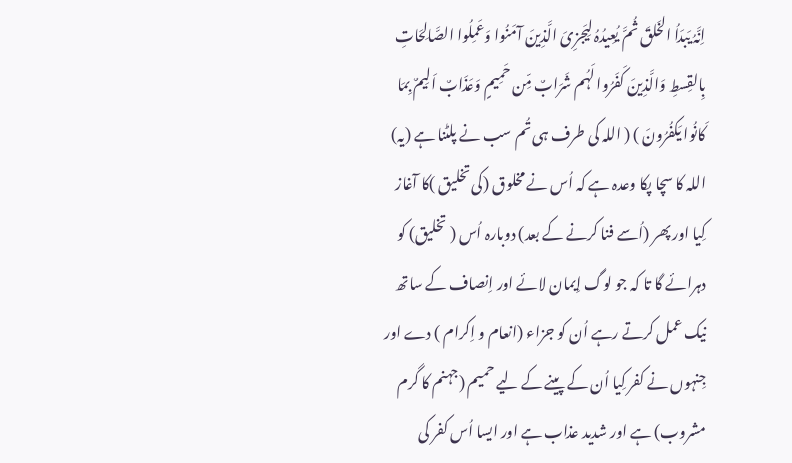اِنَّہُ یَبدَاُ الخَلقَ ثُمَّ یُعِیدُہُ لِیَجزِیَ الَّذِینَ آمَنُوا وَعَمِلُوا الصَّالِحَاتِ بِالقِسطِ وَالَّذِینَ کَفَرُوا لَہُم شَرَابٌ مِّن حَمِیمٍ وَعَذَابٌ اَلِیمٌ بِمَا کَانُوا یَکفُرُونَ ) ( اللہ کی طرف ہی تُم سب نے پلٹنا ہے (یہ) اللہ کا سچا پکا وعدہ ہے کہ اُس نے مخلوق (کی تخلیق )کا آغاز کِیا اور پھر (اُسے فنا کرنے کے بعد) دوبارہ اُس ( تخلیق) کو دہرائے گا تا کہ جو لوگ اِیمان لائے اور اِنصاف کے ساتھ نیک عمل کرتے رہے اُن کو جزاء (انعام و اِکرام ) دے اور جِنہوں نے کفر کِیا اُن کے پینے کے لیے حمیم (جہنم کا گرم مشروب) ہے اور شدید عذاب ہے اور ایسا اُس کفر کی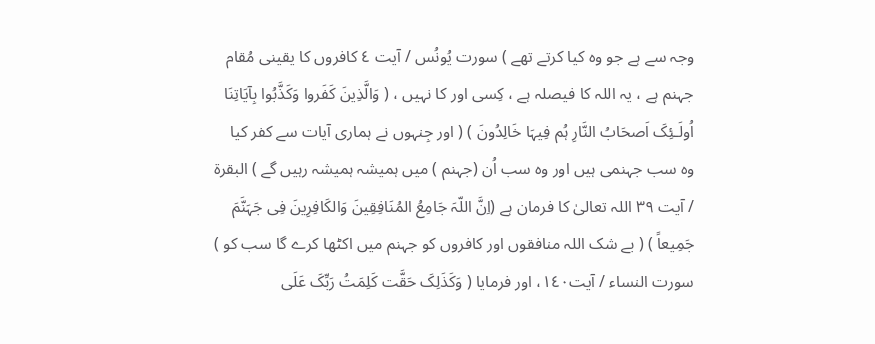وجہ سے ہے جو وہ کیا کرتے تھے ) سورت یُونُس / آیت ٤ کافروں کا یقینی مُقام جہنم ہے ، یہ اللہ کا فیصلہ ہے ، کِسی اور کا نہیں ، ( وَالَّذِینَ کَفَروا وَکَذَّبُوا بِآیَاتِنَا اُولَـئِکَ اَصحَابُ النَّارِ ہُم فِیہَا خَالِدُونَ ) ( اور جِنہوں نے ہماری آیات سے کفر کیا وہ سب جہنمی ہیں اور وہ سب اُن (جہنم ) میں ہمیشہ ہمیشہ رہیں گے ) البقرۃ / آیت ٣٩ اللہ تعالیٰ کا فرمان ہے (اِنَّ اللّہَ جَامِعُ المُنَافِقِینَ وَالکَافِرِینَ فِی جَہَنَّمَ جَمِیعاً ) ( بے شک اللہ منافقوں اور کافروں کو جہنم میں اکٹھا کرے گا سب کو ) سورت النساء / آیت١٤٠، اور فرمایا ( وَکَذَلِکَ حَقَّت کَلِمَتُ رَبِّکَ عَلَی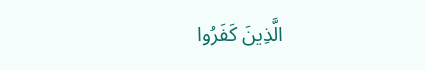الَّذِینَ کَفَرُوا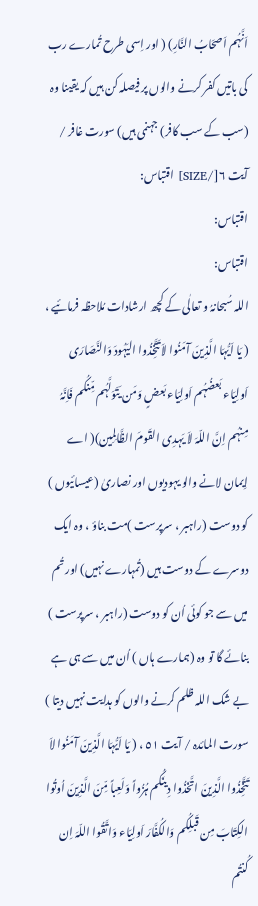اَنَّہُم اَصحَابُ النَّارِ) ( اور اِسی طرح تُمارے رب کی باتیں کفر کرنے والوں پر فیصلہ کن ہیں کہ یقینا وہ (سب کے سب کافر) جہنمی ہیں) سورت غافر / آیت ٦[/SIZE] اقتباس:
اقتباس:
اقتباس:
اللہ سُبحانہُ و تعالٰی کے کچھ ارشادات مُلاحظہ فرمائیے ، ( یَا اَیُّہَا الَّذِینَ آمَنُوا لاَ تَتَّخِذُوا الیَہُودَ وَالنَّصَارَی اَولِیَاء بَعضُہُم اَولِیَاء بَعضٍ وَمَن یَتَوَلَّہُم مِّنکُم فَاِنَّہُ مِنہُم اِنَّ اللّہَ لاَ یَہدِی القَومَ الظَّالِمِین)( اے اِیمان لانے والو یہودیوں اور نصاریٰ (عیسائیوں ) کو دوست (راہبر ، سرپرست )مت بناؤ ، وہ ایک دوسرے کے دوست ہیں (تُمہارے نہیں) اور تُم میں سے جو کوئی اُن کو دوست (راہبر ، سرپرست ) بنائے گا تو وہ (ہمارے ہاں ) اُن میں سے ہی ہے بے شک اللہ ظلم کرنے والوں کو ہدایت نہیں دیتا ) سورت المائدہ / آیت ٥١ ، ( یَا اَیُّہَا الَّذِینَ آمَنُوا لاَ تَتَّخِذُوا الَّذِینَ اتَّخَذُوا دِینَکُم ہُزُواً وَلَعِباً مِّنَ الَّذِینَ اُوتُوا الکِتَابَ مِن قَبلِکُم وَالکُفَّارَ اَولِیَاء وَاتَّقُوا اللّہَ اِن کُنتُم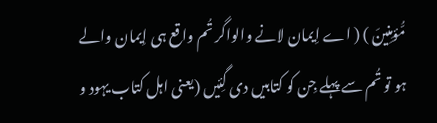مُّؤمِنِینَ ) ( اے اِیمان لانے والواگر تُم واقع ہی اِیمان والے ہو تو تُم سے پہلے جِن کو کتابیں دی گِئیں (یعنی اہل کتاب یہود و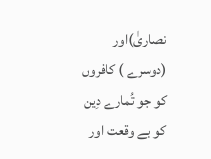نصاریٰ)اور (دوسرے ) کافروں کو جو تُمارے دِین کو بے وقعت اور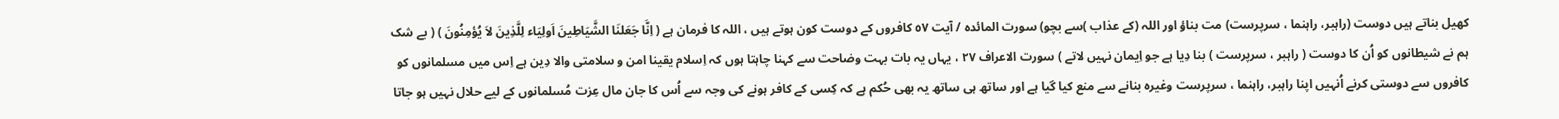کھیل بناتے ہیں دوست (راہبر، راہنما ، سرپرست) مت بناؤ اور اللہ (کے عذاب )سے بچو) سورت المائدہ / آیت ٥٧ کافروں کے دوست کون ہوتے ہیں ، اللہ کا فرمان ہے ( اِنَّا جَعَلنَا الشَّیَاطِینَ اَولِیَاء لِلَّذِینَ لاَ یُؤمِنُونَ ) ( بے شک ہم نے شیطانوں کو اُن کا دوست ( راہبر ، سرپرست ) بنا دِیا ہے جو اِیمان نہیں لاتے ) سورت الاعراف ٢٧ ، یہاں یہ بات بہت وضاحت سے کہنا چاہتا ہوں کہ اِسلام یقینا امن و سلامتی والا دِین ہے اِس میں مسلمانوں کو کافروں سے دوستی کرنے اُنہیں اپنا راہبر، راہنما ، سرپرست وغیرہ بنانے سے منع کیا گیا ہے اور ساتھ ہی ساتھ یہ بھی حُکم ہے کہ کِسی کے کافر ہونے کی وجہ سے اُس کا جان مال عِزت مُسلمانوں کے لیے حلال نہیں ہو جاتا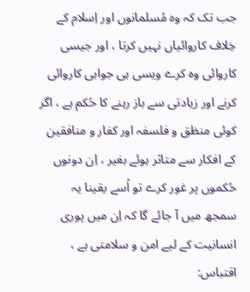جب تک کہ وہ مُسلمانوں اور اِسلام کے خِلاف کاروائیاں نہیں کرتا ، اور جیسی کاروائی وہ کرے ویسی ہی جوابی کاروائی کرنے اور زیادتی سے باز رہنے کا حُکم ہے ، اگر کوئی منظق و فلسفہ اور کفار و منافقین کے افکار سے متاثر ہوئے بغیر ، اِن دونوں حُکموں پر غور کرے تو اُسے یقینا یہ سمجھ میں آ جائے گا کہ اِن میں پوری انسانیت کے لیے امن و سلامتی ہے ، اقتباس: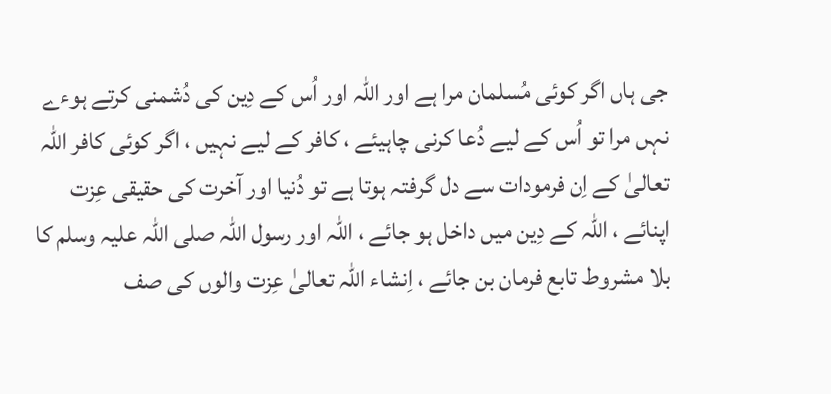جی ہاں اگر کوئی مُسلمان مرا ہے اور اللہ اور اُس کے دِین کی دُشمنی کرتے ہوءے نہں مرا تو اُس کے لیے دُعا کرنی چاہیئے ، کافر کے لیے نہیں ، اگر کوئی کافر اللہ تعالیٰ کے اِن فرمودات سے دل گرفتہ ہوتا ہے تو دُنیا اور آخرت کی حقیقی عِزت اپنائے ، اللہ کے دِین میں داخل ہو جائے ، اللہ اور رسول اللہ صلی اللہ علیہ وسلم کا بلا مشروط تابع فرمان بن جائے ، اِنشاء اللہ تعالیٰ عِزت والوں کی صف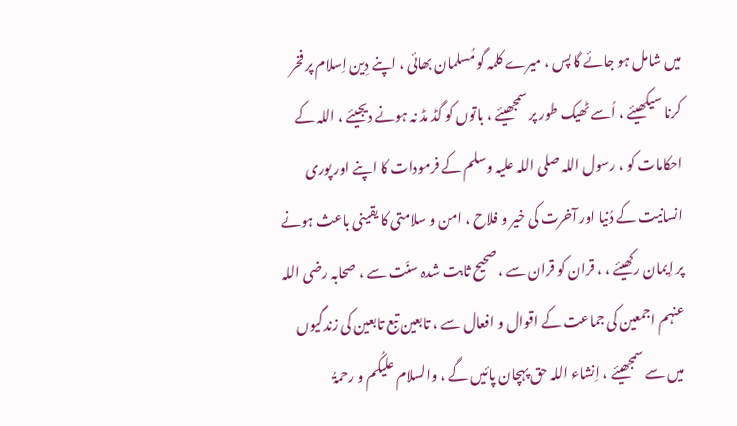میں شامل ہو جائے گا پس ، میرے کلمہ گو مُسلمان بھائی ، اپنے دِین اِسلام پر فخر کرنا سیکھیئے ، اُسے ٹھیک طور پر سمجھیئے ، باتوں کو گڈ مڈ نہ ہونے دیجیئے ، اللہ کے احکامات کو ، رسول اللہ صلی اللہ علیہ وسلم کے فرمودات کا اپنے اور پوری انسانیت کے دُنیا اور آخرت کی خیر و فلاح ، امن و سلامتی کا یقینی باعث ہونے پر اِیمان رکھیئے ، ، قران کو قران سے ، صحیح ثابت شدہ سنّت سے ، صحابہ رضی اللہ عنہم اجمعین کی جماعت کے اقوال و افعال سے ، تابعین تبع تابعین کی زندگیوں میں سے سمجھیئے ، اِنشاء اللہ حق پہچان پائیں گے ، والسلام علیکُم و رحمۃُ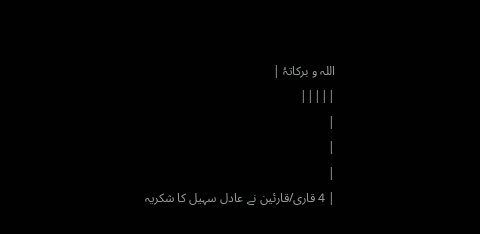اللہ و برکاتہُ |
|||||
|
|
|
| 4 قاری/قارئین نے عادل سہیل کا شکریہ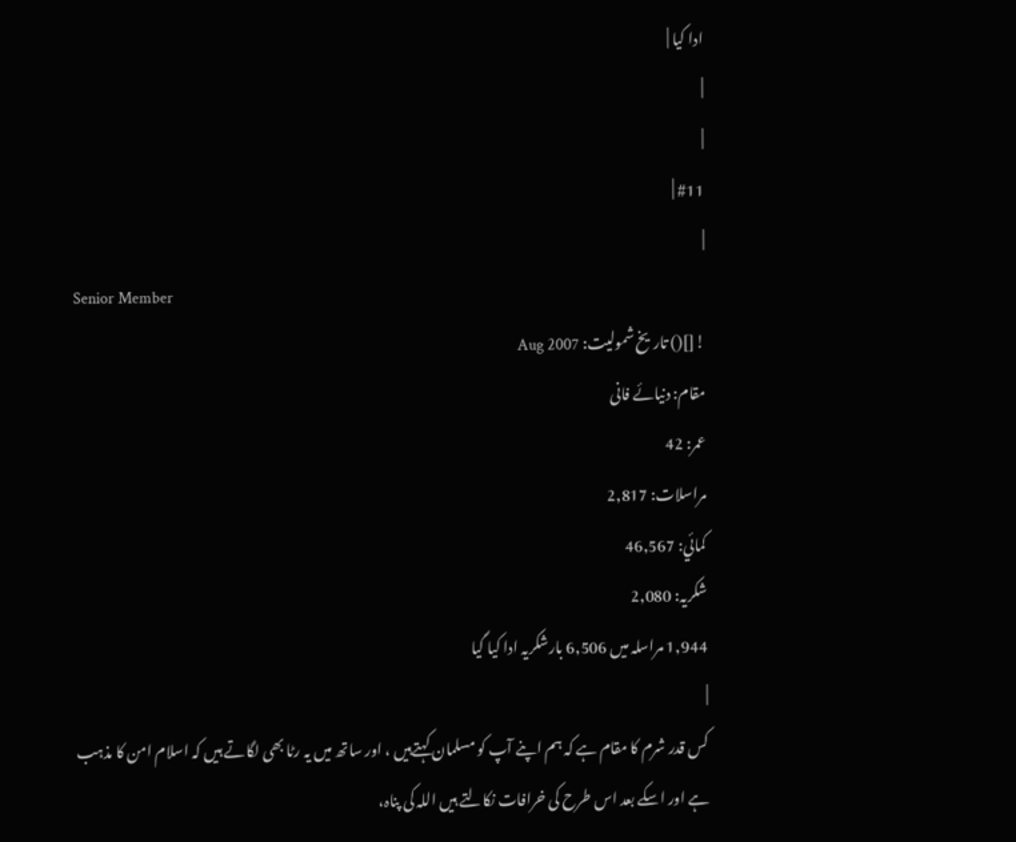ادا کیا |
|
|
#11 |
|
Senior Member
![]() تاریخ شمولیت: Aug 2007
مقام: دنیائے فانی
عمر: 42
مراسلات: 2,817
کمائي: 46,567
شکریہ: 2,080
1,944 مراسلہ میں 6,506 بارشکریہ ادا کیا گیا
|
کس قدر شرم کا مقام ہے کہ ہم اپنے آپ کو مسلمان کہتےہیں ، اور ساتھ میں یہ رٹا بھی لگاتے ہیں کہ اسلام امن کا مذہب ہے اور اسکے بعد اس طرح کی خرافات نکالتے ہیں اللہ کی پناہ،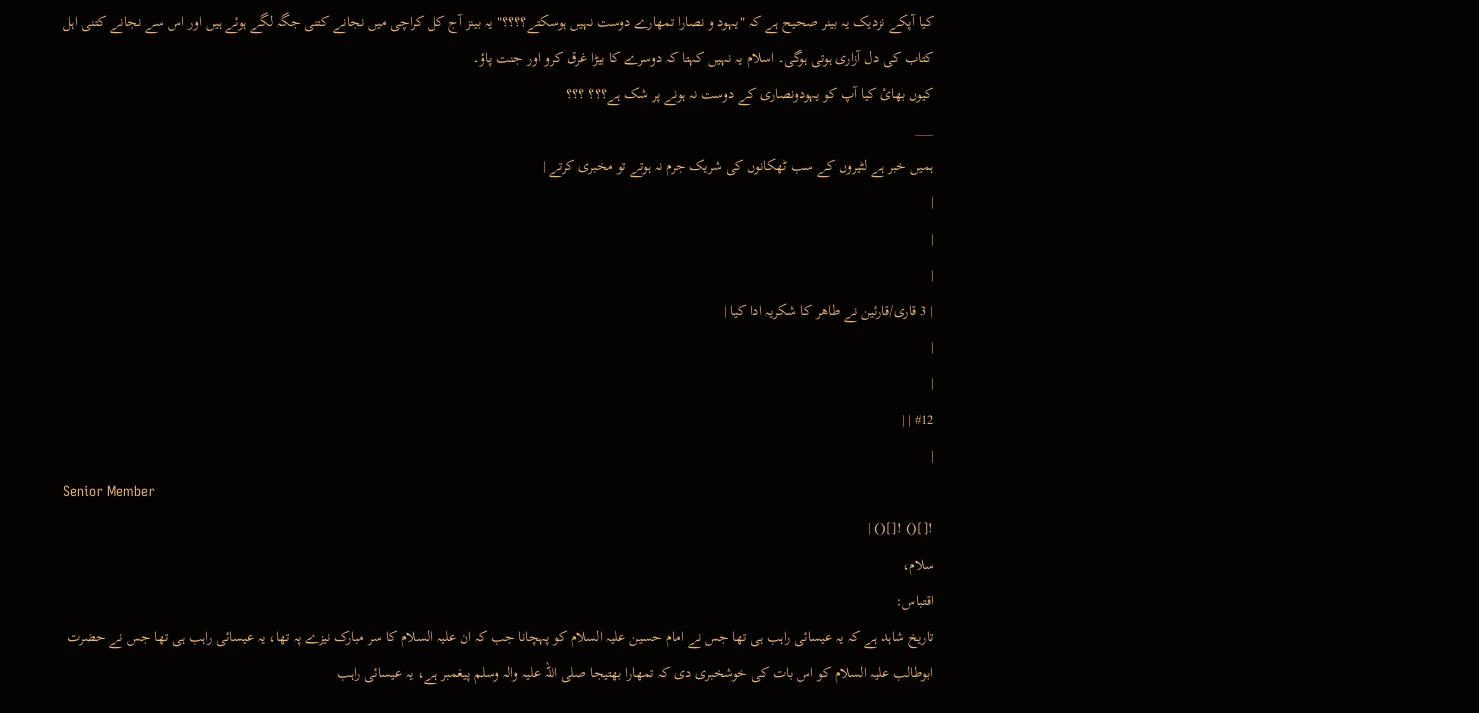کیا آپکے نزدیک یہ بینر صحیح ہے کہ "یہود و نصارا تمھارے دوست نہیں ہوسکتے؟؟؟؟" یہ بینز آج کل کراچی میں نجانے کتنی جگہ لگے ہوئے ہیں اور اس سے نجانے کتنی اہل کتاب کی دل آزاری ہوتی ہوگی۔ اسلام یہ نہیں کہتا کہ دوسرے کا بیڑا غرق کرو اور جنت پاؤ۔
کیوں بھائ کیا آپ کو یہودونصاری کے دوست نہ ہونے پر شک ہے؟؟؟ ؟؟؟
___
ہمیں خبر ہے لٹیروں کے سب ٹھکانوں کی شریک جرم نہ ہوتے تو مخبری کرتے |
|
|
|
| 3 قاری/قارئین نے طاھر کا شکریہ ادا کیا |
|
|
#12 | |
|
Senior Member
![]() ![]() |
سلام،
اقتباس:
تاریخ شاہد ہے کہ یہ عیسائی راہب ہی تھا جس نے امام حسین علیہ السلام کو پہچانا جب کہ ان علیہ السلام کا سر مبارک نیزے پہ تھا، یہ عیسائی راہب ہی تھا جس نے حضرت ابوطالب علیہ السلام کو اس بات کی خوشخبری دی کہ تمھارا بھتیجا صلی اللہ علیہ والہ وسلم پیغمبر ہے، یہ عیسائی راہب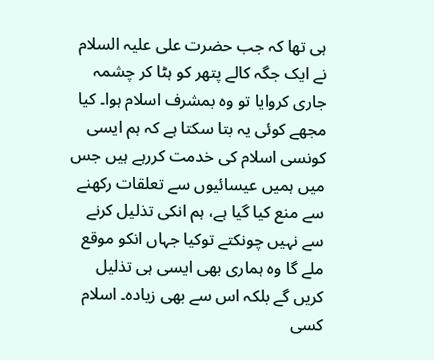ہی تھا کہ جب حضرت علی علیہ السلام نے ایک جگہ کالے پتھر کو ہٹا کر چشمہ جاری کروایا تو وہ بمشرف اسلام ہوا۔ کیا مجھے کوئی یہ بتا سکتا ہے کہ ہم ایسی کونسی اسلام کی خدمت کررہے ہیں جس میں ہمیں عیسائیوں سے تعلقات رکھنے سے منع کیا گیا ہے، ہم انکی تذلیل کرنے سے نہیں چونکتے توکیا جہاں انکو موقع ملے گا وہ ہماری بھی ایسی ہی تذلیل کریں گے بلکہ اس سے بھی زیادہ۔ اسلام کسی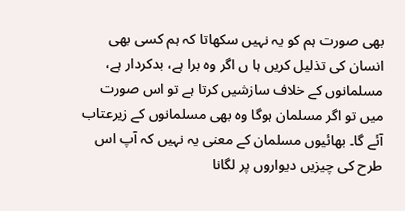بھی صورت ہم کو یہ نہیں سکھاتا کہ ہم کسی بھی انسان کی تذلیل کریں ہا ں اگر وہ برا ہے، بدکردار ہے، مسلمانوں کے خلاف سازشیں کرتا ہے تو اس صورت میں تو اگر مسلمان ہوگا وہ بھی مسلمانوں کے زیرعتاب آئے گا۔ بھائیوں مسلمان کے معنی یہ نہیں کہ آپ اس طرح کی چیزیں دیواروں پر لگانا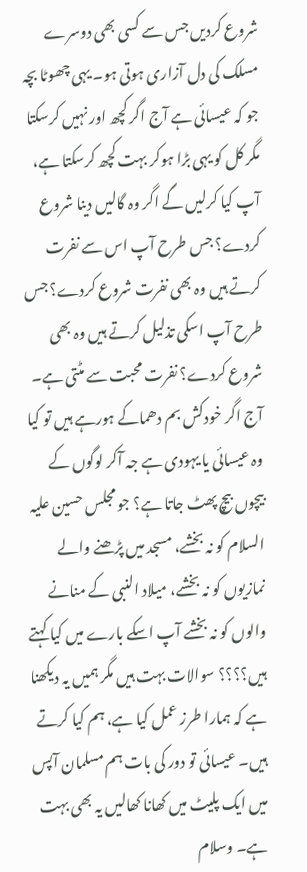شروع کردیں جس سے کسی بھی دوسرے مسلک کی دل آزاری ہوتی ہو۔ یہی چھوٹا بچہ جو کہ عیسائی ہے آج اگر کچھ اور نہیں کرسکتا مگر کل کو یہی بڑا ہوکر بہت کچھ کرسکتا ہے، آپ کیا کرلیں گے اگر وہ گالیں دینا شروع کردے؟ جس طرح آپ اس سے نفرت کرتے ہیں وہ بھی نفرت شروع کردے؟ جس طرح آپ اسکی تذلیل کرتے ہیں وہ بھی شروع کردے؟ نفرت محبت سے مٹتی ہے۔ آج اگر خودکش بم دھماکے ہورہے ہیں تو کیا وہ عیسائی یا یہودی ہے جہ آکر لوگوں کے بیچوں بیچ پھٹ جاتا ہے؟ جو مجلس حسین علیہ السلام کو نہ بخشے، مسجد میں پڑھنے والے نمازیوں کو نہ بخشے، میلاد النبی کے منانے والوں کو نہ بخشے آپ اسکے بارے میں کیا کہتے ہیں؟؟؟؟ سوالات بہت ہیں مگر ہمیں یہ دیکھنا ہے کہ ہمارا طرز عمل کیا ہے، ہم کیا کرتے ہیں۔ عیسائی تو دور کی بات ہم مسلمان آپس میں ایک پلیٹ میں کھانا کھالیں یہ بھی بہت ہے۔ وسلام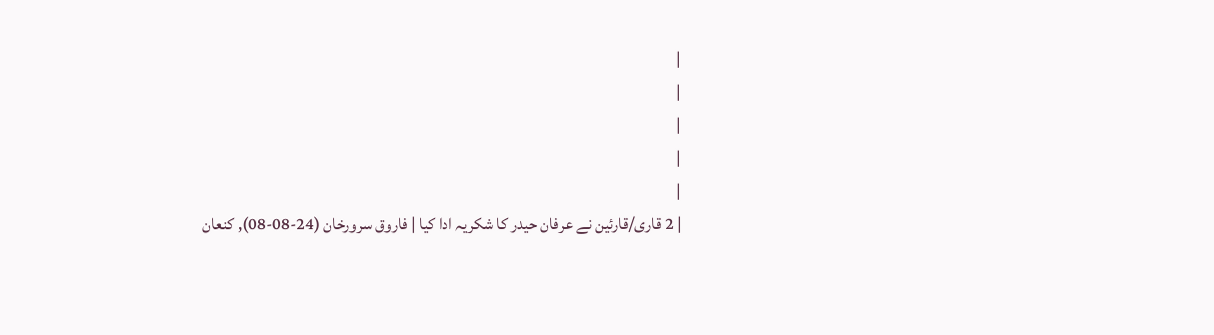|
|
|
|
|
| 2 قاری/قارئین نے عرفان حیدر کا شکریہ ادا کیا | فاروق سرورخان (24-08-08), کنعان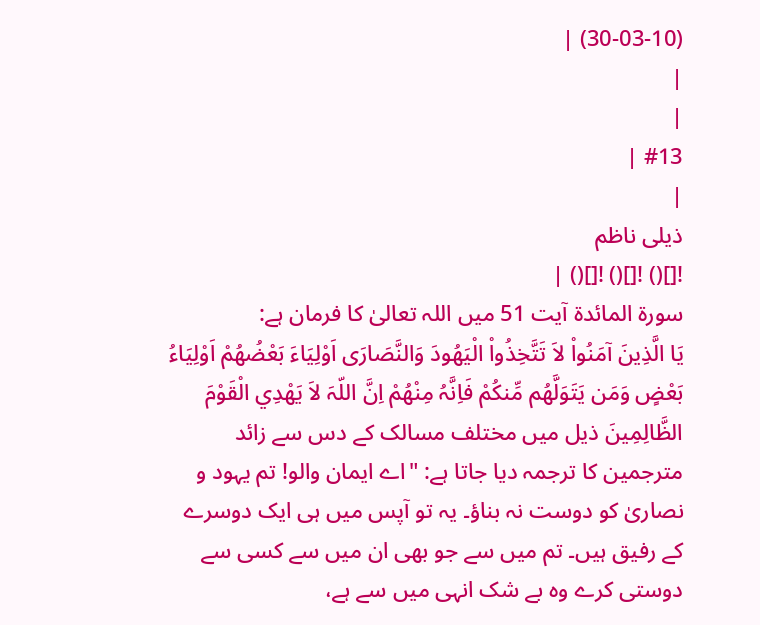(30-03-10) |
|
|
#13 |
|
ذیلی ناظم
![]() ![]() ![]() |
سورۃ المائدۃ آیت 51 میں اللہ تعالیٰ کا فرمان ہے:
يَا الَّذِينَ آمَنُواْ لاَ تَتَّخِذُواْ الْيَھُودَ وَالنَّصَارَى اَوْلِيَاءَ بَعْضُھُمْ اَوْلِيَاءُ بَعْضٍ وَمَن يَتَوَلَّھُم مِّنكُمْ فَاِنَّہُ مِنْھُمْ اِنَّ اللّہَ لاَ يَھْدِي الْقَوْمَ الظَّالِمِينَ ذیل میں مختلف مسالک کے دس سے زائد مترجمین کا ترجمہ دیا جاتا ہے: "اے ایمان والو! تم یہود و نصاریٰ کو دوست نہ بناؤ۔ یہ تو آپس میں ہی ایک دوسرے کے رفیق ہیں۔ تم میں سے جو بھی ان میں سے کسی سے دوستی کرے وہ بے شک انہی میں سے ہے،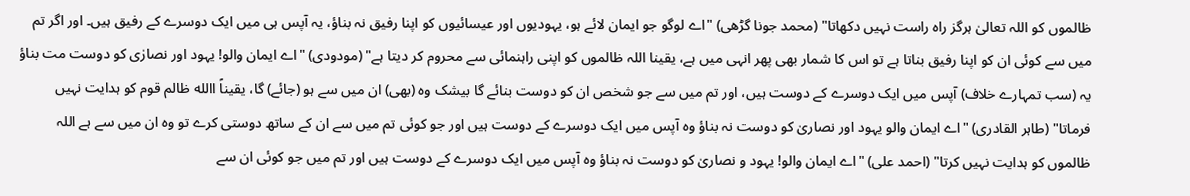ظالموں کو اللہ تعالیٰ ہرگز راہ راست نہیں دکھاتا" (محمد جونا گڑھی) "اے لوگو جو ایمان لائے ہو، یہودیوں اور عیسائیوں کو اپنا رفیق نہ بناؤ، یہ آپس ہی میں ایک دوسرے کے رفیق ہیں۔ اور اگر تم میں سے کوئی ان کو اپنا رفیق بناتا ہے تو اس کا شمار بھی پھر انہی میں ہے، یقینا اللہ ظالموں کو اپنی راہنمائی سے محروم کر دیتا ہے" (مودودی) "اے ایمان والو! یہود اور نصارٰی کو دوست مت بناؤ یہ (سب تمہارے خلاف) آپس میں ایک دوسرے کے دوست ہیں، اور تم میں سے جو شخص ان کو دوست بنائے گا بیشک وہ (بھی) ان میں سے ہو (جائے) گا، یقیناً االله ظالم قوم کو ہدایت نہیں فرماتا" (طاہر القادری) "اے ایمان والو یہود اور نصاریٰ کو دوست نہ بناؤ وہ آپس میں ایک دوسرے کے دوست ہیں اور جو کوئی تم میں سے ان کے ساتھ دوستی کرے تو وہ ان میں سے ہے اللہ ظالموں کو ہدایت نہیں کرتا" (احمد علی) "اے ایمان والو! یہود و نصاریٰ کو دوست نہ بناؤ وہ آپس میں ایک دوسرے کے دوست ہیں اور تم میں جو کوئی ان سے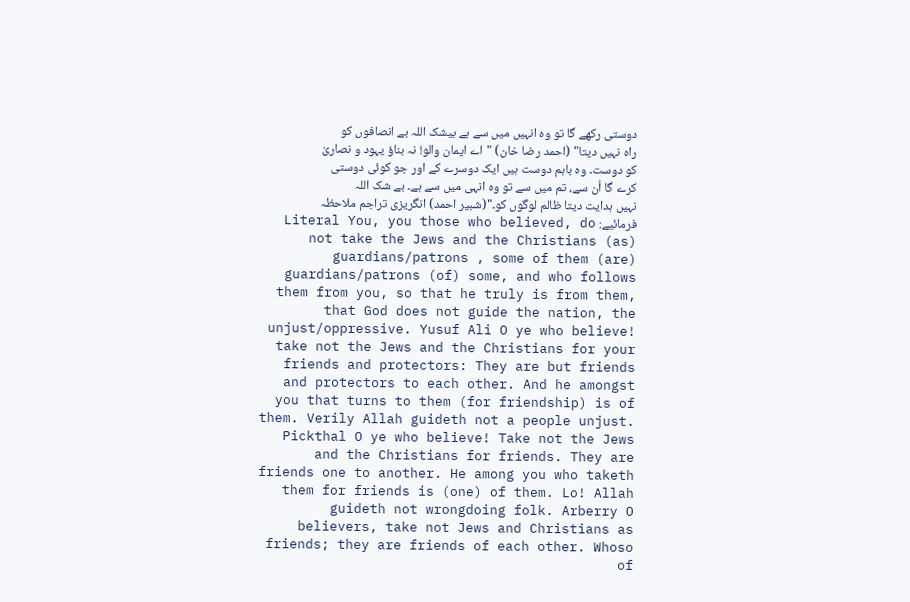دوستی رکھے گا تو وہ انہیں میں سے ہے بیشک اللہ بے انصافوں کو راہ نہیں دیتا" (احمد رضا خان) "اے ایمان والو! نہ بناؤ یہود و نصاریٰ کو دوست۔ وہ باہم دوست ہیں ایک دوسرے کے اور جو کوئی دوستی کرے گا اُن سے، تم میں سے تو وہ انہی میں سے ہے۔ بے شک اللہ نہیں ہدایت دیتا ظالم لوگوں کو۔"(شبیر احمد) انگریزی تراجم ملاحظہ فرمائیے: Literal You, you those who believed, do not take the Jews and the Christians (as) guardians/patrons , some of them (are) guardians/patrons (of) some, and who follows them from you, so that he truly is from them, that God does not guide the nation, the unjust/oppressive. Yusuf Ali O ye who believe! take not the Jews and the Christians for your friends and protectors: They are but friends and protectors to each other. And he amongst you that turns to them (for friendship) is of them. Verily Allah guideth not a people unjust. Pickthal O ye who believe! Take not the Jews and the Christians for friends. They are friends one to another. He among you who taketh them for friends is (one) of them. Lo! Allah guideth not wrongdoing folk. Arberry O believers, take not Jews and Christians as friends; they are friends of each other. Whoso of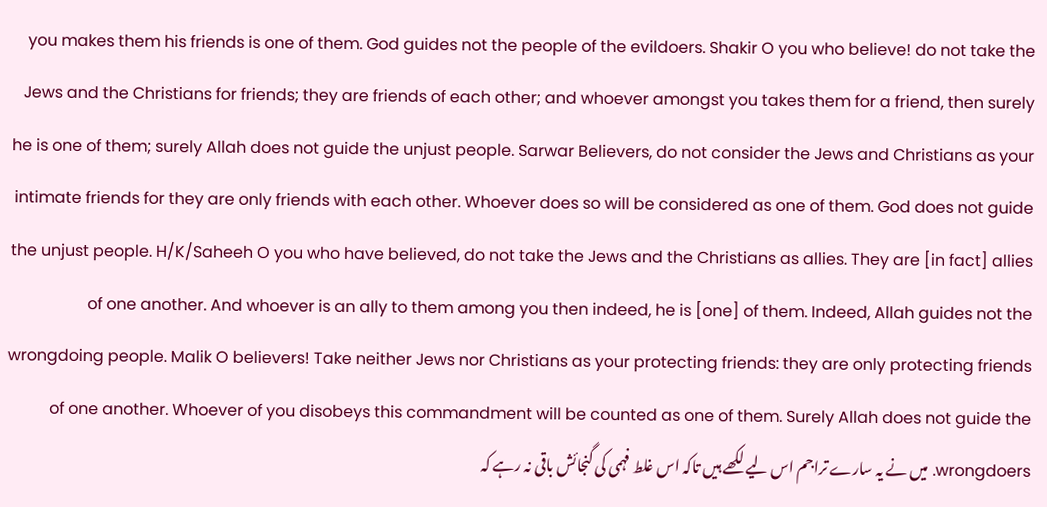you makes them his friends is one of them. God guides not the people of the evildoers. Shakir O you who believe! do not take the Jews and the Christians for friends; they are friends of each other; and whoever amongst you takes them for a friend, then surely he is one of them; surely Allah does not guide the unjust people. Sarwar Believers, do not consider the Jews and Christians as your intimate friends for they are only friends with each other. Whoever does so will be considered as one of them. God does not guide the unjust people. H/K/Saheeh O you who have believed, do not take the Jews and the Christians as allies. They are [in fact] allies of one another. And whoever is an ally to them among you then indeed, he is [one] of them. Indeed, Allah guides not the wrongdoing people. Malik O believers! Take neither Jews nor Christians as your protecting friends: they are only protecting friends of one another. Whoever of you disobeys this commandment will be counted as one of them. Surely Allah does not guide the wrongdoers. میں نے یہ سارے تراجم اس لیے لکھے ہیں تاکہ اس غلط فہمی کی گنجائش باقی نہ رہے کہ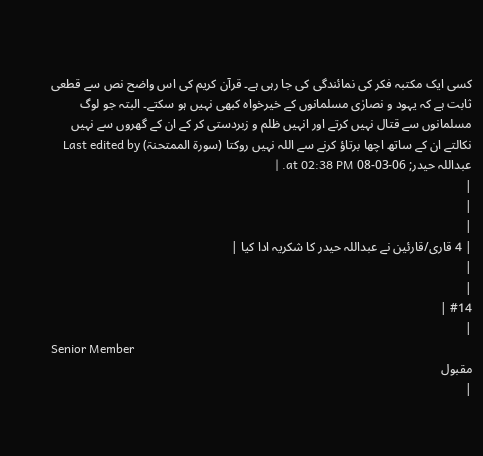کسی ایک مکتبہ فکر کی نمائندگی کی جا رہی ہے۔ قرآن کریم کی اس واضح نص سے قطعی ثابت ہے کہ یہود و نصارٰی مسلمانوں کے خیرخواہ کبھی نہیں ہو سکتے۔ البتہ جو لوگ مسلمانوں سے قتال نہیں کرتے اور انہیں ظلم و زبردستی کر کے ان کے گھروں سے نہیں نکالتے ان کے ساتھ اچھا برتاؤ کرنے سے اللہ نہیں روکتا (سورۃ الممتحنۃ) Last edited by عبداللہ حیدر; 06-03-08 at 02:38 PM. |
|
|
|
| 4 قاری/قارئین نے عبداللہ حیدر کا شکریہ ادا کیا |
|
|
#14 |
|
Senior Member
مقبول
|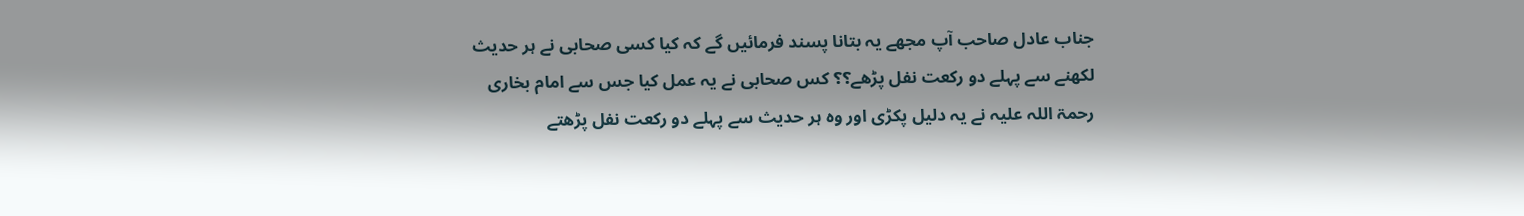جناب عادل صاحب آپ مجھے یہ بتانا پسند فرمائیں گے کہ کیا کسی صحابی نے ہر حدیث لکھنے سے پہلے دو رکعت نفل پڑھے؟؟ کس صحابی نے یہ عمل کیا جس سے امام بخاری رحمۃ اللہ علیہ نے یہ دلیل پکڑی اور وہ ہر حدیث سے پہلے دو رکعت نفل پڑھتے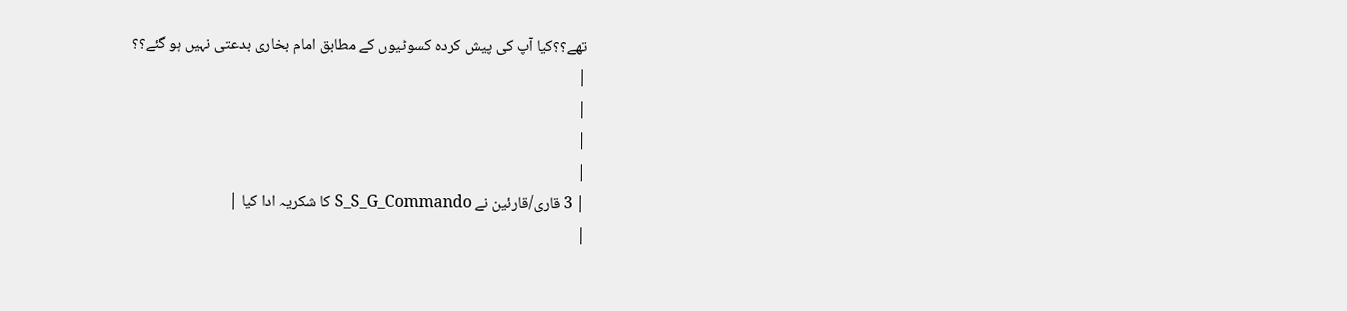تھے؟؟کیا آپ کی پیش کردہ کسوٹیوں کے مطابق امام بخاری بدعتی نہیں ہو گئے؟؟
|
|
|
|
| 3 قاری/قارئین نے S_S_G_Commando کا شکریہ ادا کیا |
|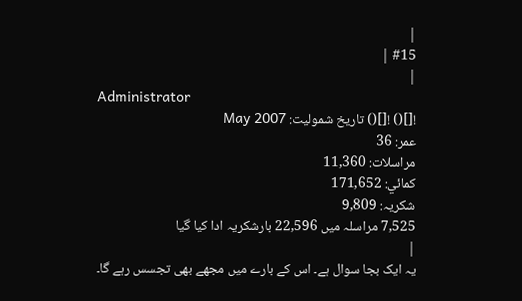|
#15 |
|
Administrator
![]() ![]() تاریخ شمولیت: May 2007
عمر: 36
مراسلات: 11,360
کمائي: 171,652
شکریہ: 9,809
7,525 مراسلہ میں 22,596 بارشکریہ ادا کیا گیا
|
یہ ایک بجا سوال ہے۔ اس کے بارے میں مجھے بھی تجسس رہے گا۔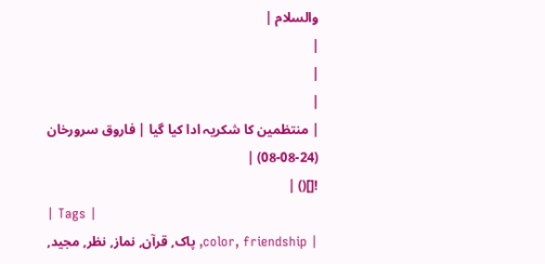والسلام |
|
|
|
| منتظمین کا شکریہ ادا کیا گیا | فاروق سرورخان (24-08-08) |
![]() |
| Tags |
| color, friendship, پاک, قرآن, نماز, نظر, مجید,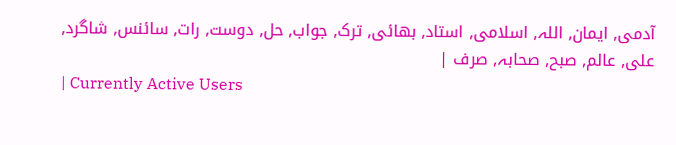آدمی, ایمان, اللہ, اسلامی, استاد, بھائی, ترک, جواب, حل, دوست, رات, سائنس, شاگرد, علی, عالم, صبح, صحابہ, صرف |
| Currently Active Users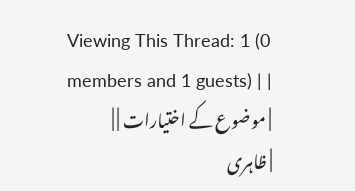Viewing This Thread: 1 (0 members and 1 guests) | |
| موضوع کے اختیارات | |
| ظاہری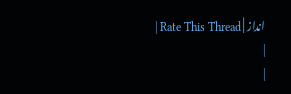انداز | Rate This Thread |
|
|